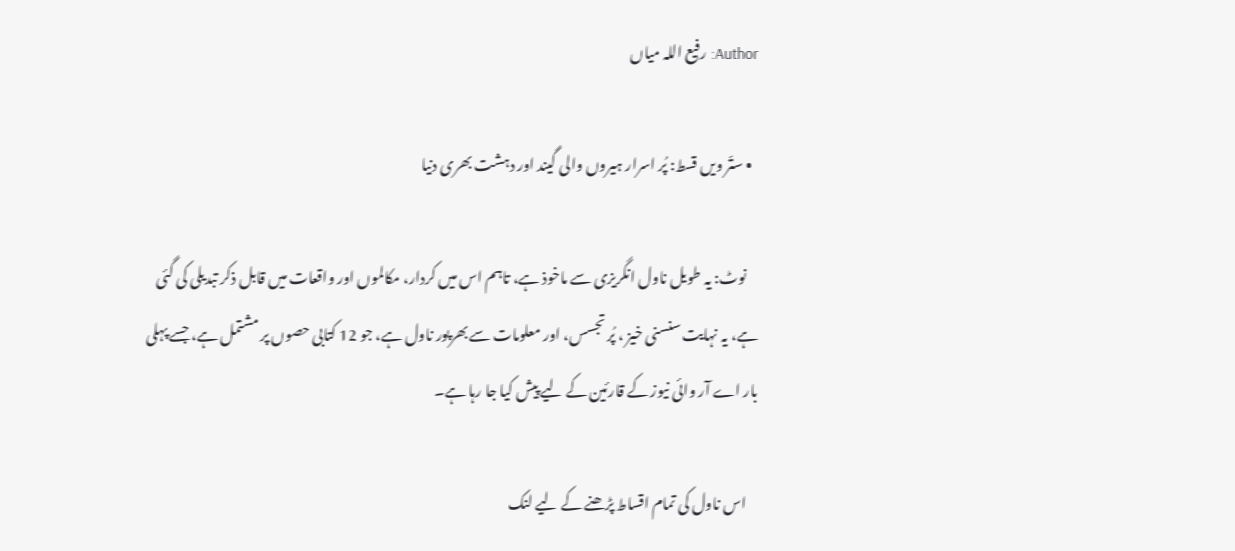Author: رفیع اللہ میاں

  • ستّر ویں قسط: پُر اسرار ہیروں والی گیند اور دہشت بھری دنیا

    نوٹ: یہ طویل ناول انگریزی سے ماخوذ ہے، تاہم اس میں کردار، مکالموں اور واقعات میں قابل ذکر تبدیلی کی گئی ہے، یہ نہایت سنسنی خیز ، پُر تجسس، اور معلومات سے بھرپور ناول ہے، جو 12 کتابی حصوں پر مشتمل ہے، جسے پہلی بار اے آر وائی نیوز کے قارئین کے لیے پیش کیا جا رہا ہے۔

    اس ناول کی تمام اقساط پڑھنے کے لیے لنک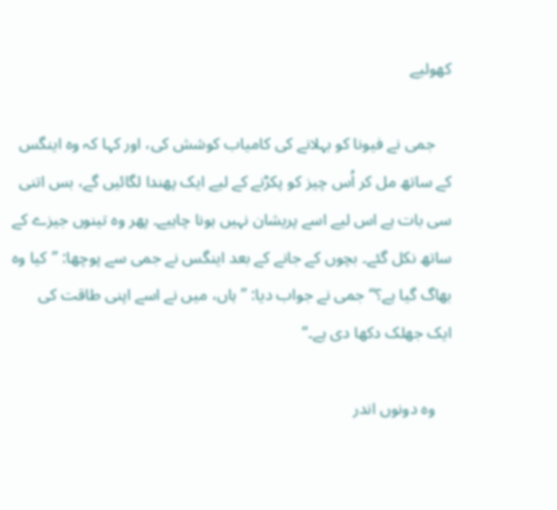کھولیے

    جمی نے فیونا کو بہلانے کی کامیاب کوشش کی، اور کہا کہ وہ اینگس کے ساتھ مل کر اُس چیز کو پکڑنے کے لیے ایک پھندا لگائیں گے، بس اتنی سی بات ہے اس لیے اسے پریشان نہیں ہونا چاہیے۔ پھر وہ تینوں جیزے کے ساتھ نکل گئے۔ بچوں کے جانے کے بعد اینگس نے جمی سے پوچھا: ’’کیا وہ بھاگ گیا ہے؟‘‘ جمی نے جواب دیا: ’’ہاں، میں نے اسے اپنی طاقت کی ایک جھلک دکھا دی ہے۔‘‘

    وہ دونوں اندر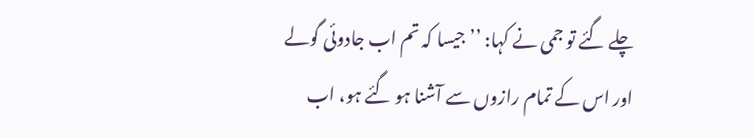چلے گئے تو جمی نے کہا: ’’جیسا کہ تم اب جادوئی گولے اور اس کے تمام رازوں سے آشنا ہو گئے ہو، اب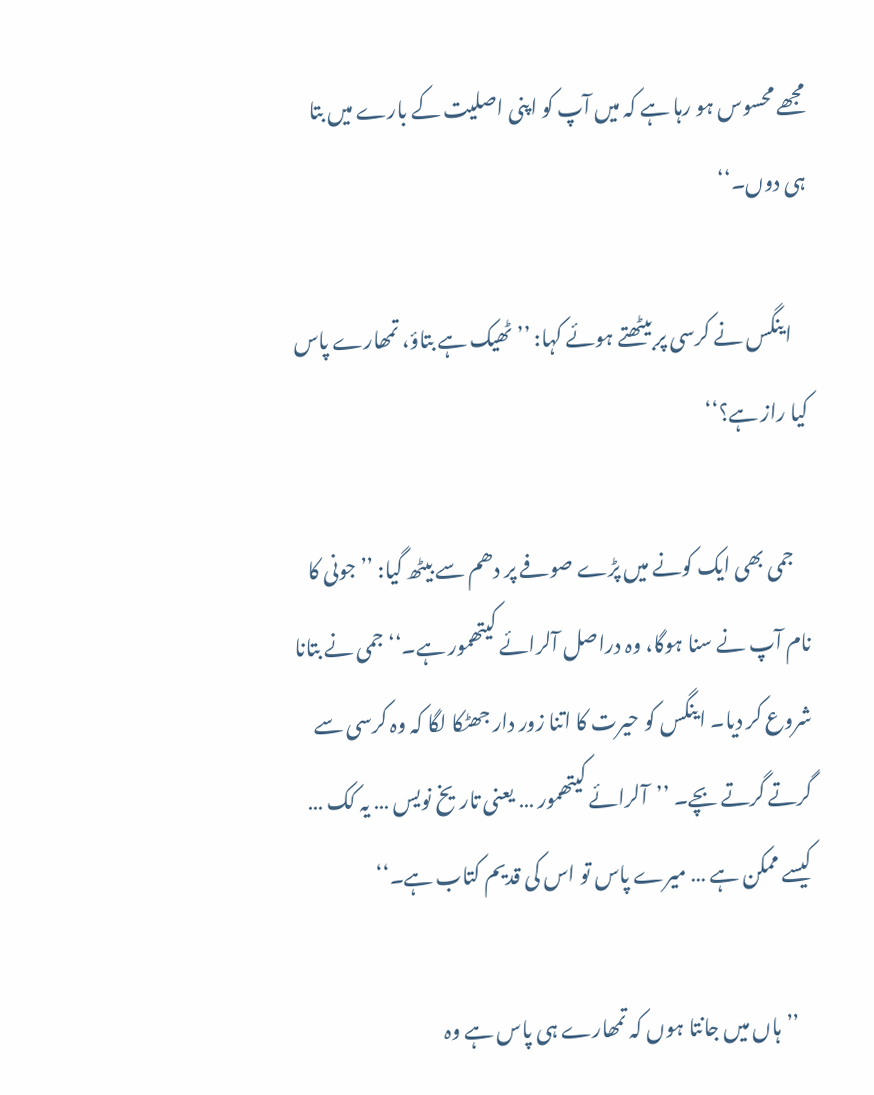مجھے محسوس ہو رہا ہے کہ میں آپ کو اپنی اصلیت کے بارے میں بتا ہی دوں۔‘‘

    اینگس نے کرسی پر بیٹھتے ہوئے کہا: ’’ٹھیک ہے بتاؤ، تمھارے پاس کیا راز ہے؟‘‘

    جمی بھی ایک کونے میں پڑے صوفے پر دھم سے بیٹھ گیا: ’’جونی کا نام آپ نے سنا ہوگا، وہ دراصل آلرائے کیتھمور ہے۔‘‘ جمی نے بتانا شروع کر دیا۔ اینگس کو حیرت کا اتنا زور دار جھٹکا لگا کہ وہ کرسی سے گرتے گرتے بچے۔ ’’آلرائے کیتھمور … یعنی تاریخ نویس … یہ کک … کیسے ممکن ہے … میرے پاس تو اس کی قدیم کتاب ہے۔‘‘

    ’’ہاں میں جانتا ہوں کہ تمھارے ہی پاس ہے وہ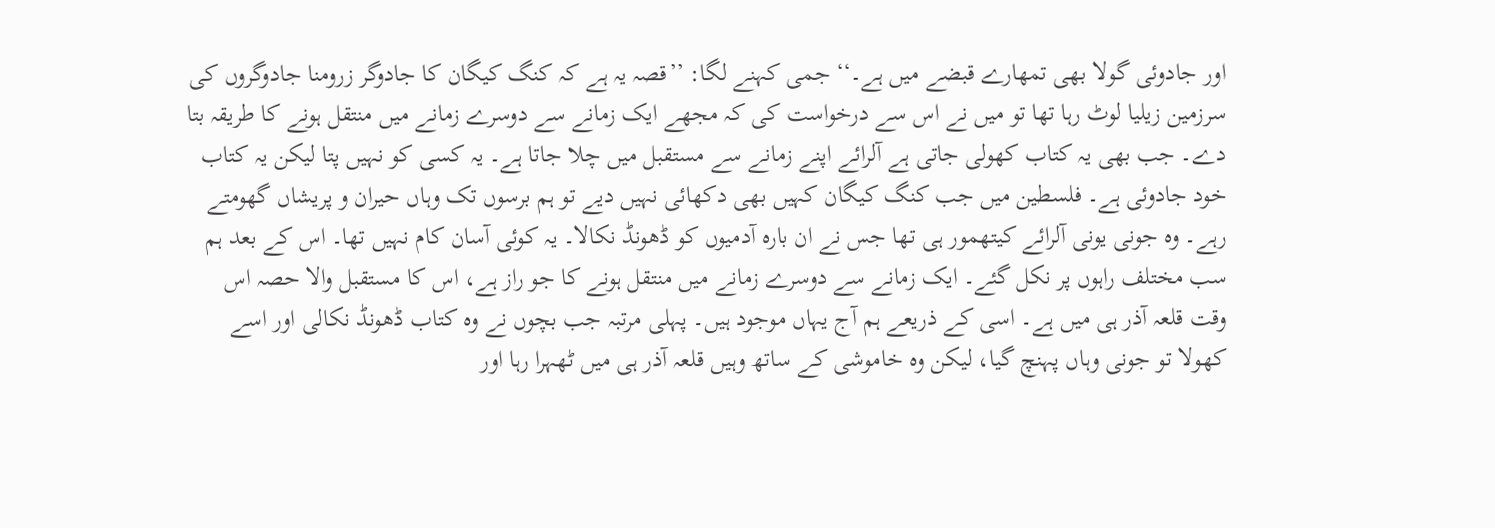اور جادوئی گولا بھی تمھارے قبضے میں ہے۔‘‘ جمی کہنے لگا: ’’قصہ یہ ہے کہ کنگ کیگان کا جادوگر زرومنا جادوگروں کی سرزمین زیلیا لوٹ رہا تھا تو میں نے اس سے درخواست کی کہ مجھے ایک زمانے سے دوسرے زمانے میں منتقل ہونے کا طریقہ بتا دے۔ جب بھی یہ کتاب کھولی جاتی ہے آلرائے اپنے زمانے سے مستقبل میں چلا جاتا ہے۔ یہ کسی کو نہیں پتا لیکن یہ کتاب خود جادوئی ہے۔ فلسطین میں جب کنگ کیگان کہیں بھی دکھائی نہیں دیے تو ہم برسوں تک وہاں حیران و پریشاں گھومتے رہے۔ وہ جونی یونی آلرائے کیتھمور ہی تھا جس نے ان بارہ آدمیوں کو ڈھونڈ نکالا۔ یہ کوئی آسان کام نہیں تھا۔ اس کے بعد ہم سب مختلف راہوں پر نکل گئے۔ ایک زمانے سے دوسرے زمانے میں منتقل ہونے کا جو راز ہے، اس کا مستقبل والا حصہ اس وقت قلعہ آذر ہی میں ہے۔ اسی کے ذریعے ہم آج یہاں موجود ہیں۔ پہلی مرتبہ جب بچوں نے وہ کتاب ڈھونڈ نکالی اور اسے کھولا تو جونی وہاں پہنچ گیا، لیکن وہ خاموشی کے ساتھ وہیں قلعہ آذر ہی میں ٹھہرا رہا اور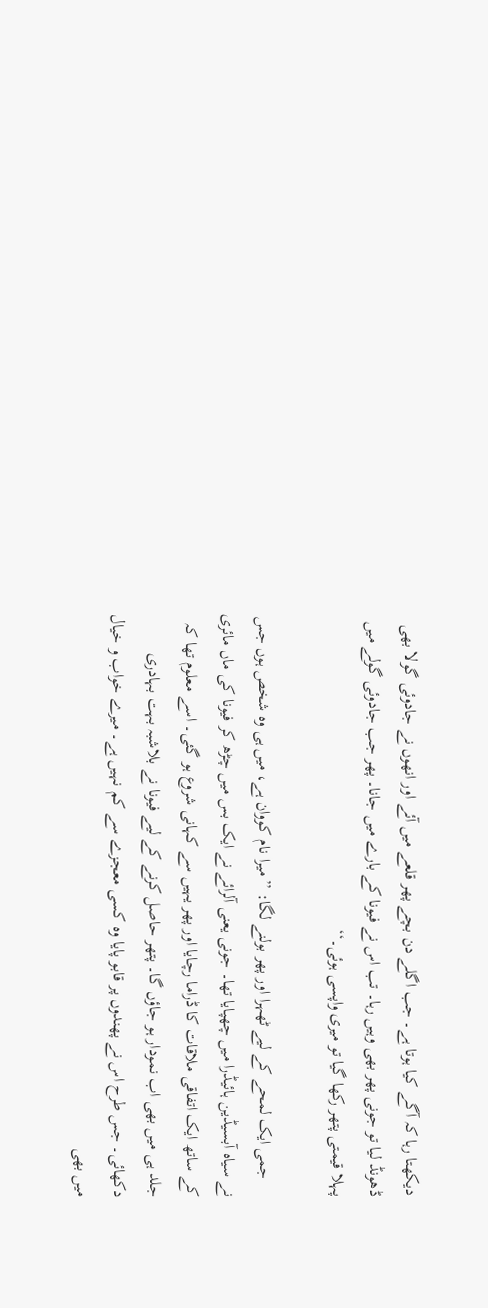دیکھتا رہا کہ آگے کیا ہوتا ہے۔ جب اگلے دن بچے پھر قلعے میں آئے اور انھوں نے جادوئی گولا بھی ڈھونڈ لیا تو جونی پھر بھی وہیں رہا۔ تب اس نے فیونا کے بارے میں جانا۔ پھر جب جادوئی گولے میں پہلا قیمتی پتھر رکھا گیا تو میری واپسی ہوئی۔‘‘

    جمی ایک لمحے کے لیے ٹھہرا اور پھر بولنے لگا: ’’میرا نام کووان ہے، میں ہی وہ شخص ہوں جس نے سیاہ آبسیڈین ہائیڈرا میں چھپایا تھا۔ جونی یعنی آلرائے نے ایک بس میں چڑھ کر فیونا کی ماں مائری کے ساتھ ایک اتفاقی ملاقات کا ڈراما رچایا اور پھر یہیں سے کہانی شروع ہو گئی۔ اسے معلوم تھا کہ جلد ہی میں بھی اب نمودار ہو جاؤں گا۔ پتھر حاصل کرنے کے لیے فیونا نے بلاشبہ بہت بہادری دکھائی۔ جس طرح اس نے پھندوں پر قابو پایا وہ کسی معجزے سے کم نہیں ہے۔ میرے خواب و خیال میں بھی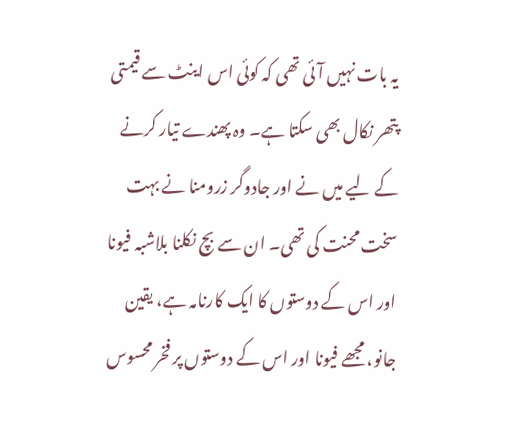یہ بات نہیں آئی تھی کہ کوئی اس اینٹ سے قیمتی پتھر نکال بھی سکتا ہے۔ وہ پھندے تیار کرنے کے لیے میں نے اور جادوگر زرومنا نے بہت سخت محنت کی تھی۔ ان سے بچ نکلنا بلاشبہ فیونا اور اس کے دوستوں کا ایک کارنامہ ہے، یقین جانو، مجھے فیونا اور اس کے دوستوں پر فخر محسوس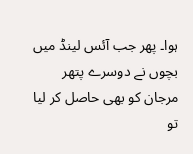ہوا۔ پھر جب آئس لینڈ میں بچوں نے دوسرے پتھر مرجان کو بھی حاصل کر لیا تو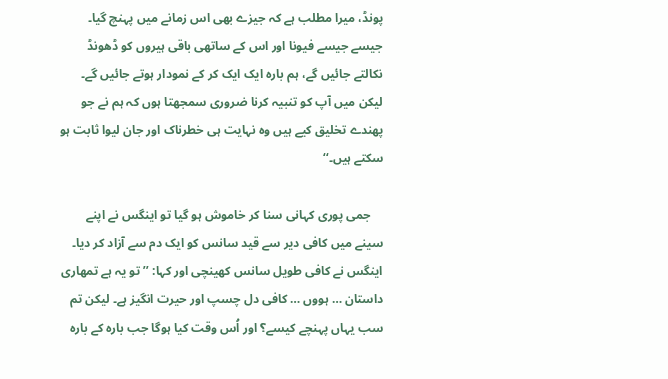پونڈ، میرا مطلب ہے کہ جیزے بھی اس زمانے میں پہنچ گیا۔ جیسے جیسے فیونا اور اس کے ساتھی باقی ہیروں کو ڈھونڈ نکالتے جائیں گے، ہم بارہ ایک ایک کر کے نمودار ہوتے جائیں گے۔ لیکن میں آپ کو تنبیہ کرنا ضروری سمجھتا ہوں کہ ہم نے جو پھندے تخلیق کیے ہیں وہ نہایت ہی خطرناک اور جان لیوا ثابت ہو سکتے ہیں۔‘‘

    جمی پوری کہانی سنا کر خاموش ہو گیا تو اینگس نے اپنے سینے میں کافی دیر سے قید سانس کو ایک دم سے آزاد کر دیا۔ اینگس نے کافی طویل سانس کھینچی اور کہا: ’’تو یہ ہے تمھاری داستان … ہووں … کافی دل چسپ اور حیرت انگیز ہے۔ لیکن تم سب یہاں پہنچے کیسے؟ اور اُس وقت کیا ہوگا جب بارہ کے بارہ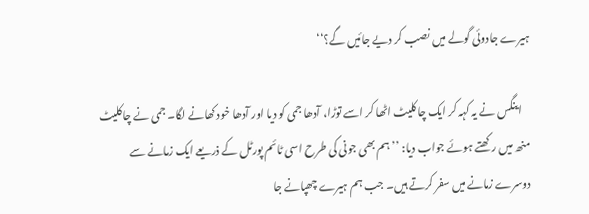ہیرے جادوئی گولے میں نصب کر دیے جائیں گے؟‘‘

    اینگس نے یہ کہہ کر ایک چاکلیٹ اٹھا کر اسے توڑا، آدھا جمی کو دیا اور آدھا خود کھانے لگا۔ جمی نے چاکلیٹ منھ میں رکھتے ہوئے جواب دیا: ’’ہم بھی جونی کی طرح اسی ٹائم پورٹل کے ذریعے ایک زمانے سے دوسرے زمانے میں سفر کرتے ہیں۔ جب ہم ہیرے چھپانے جا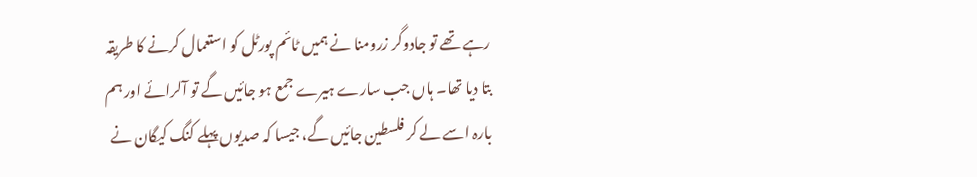رہے تھے تو جادوگر زرومنا نے ہمیں ٹائم پورٹل کو استعمال کرنے کا طریقہ بتا دیا تھا۔ ہاں جب سارے ہیرے جمع ہو جائیں گے تو آلرائے اور ہم بارہ اسے لے کر فلسطین جائیں گے، جیسا کہ صدیوں پہلے کنگ کیگان نے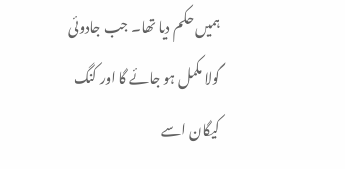ہمیں حکم دیا تھا۔ جب جادوئی گولا مکمل ہو جائے گا اور کنگ کیگان اسے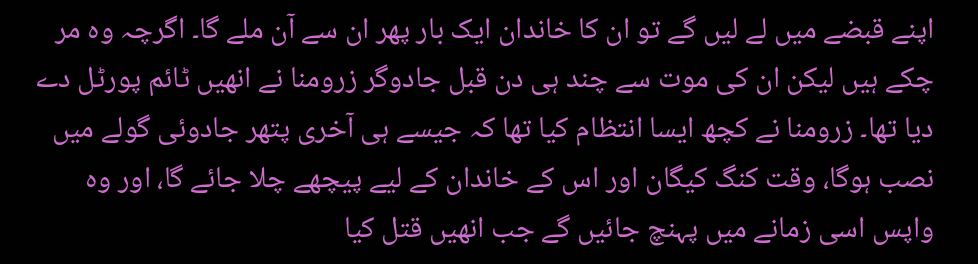اپنے قبضے میں لے لیں گے تو ان کا خاندان ایک بار پھر ان سے آن ملے گا۔ اگرچہ وہ مر چکے ہیں لیکن ان کی موت سے چند ہی دن قبل جادوگر زرومنا نے انھیں ٹائم پورٹل دے دیا تھا۔ زرومنا نے کچھ ایسا انتظام کیا تھا کہ جیسے ہی آخری پتھر جادوئی گولے میں نصب ہوگا، وقت کنگ کیگان اور اس کے خاندان کے لیے پیچھے چلا جائے گا، اور وہ واپس اسی زمانے میں پہنچ جائیں گے جب انھیں قتل کیا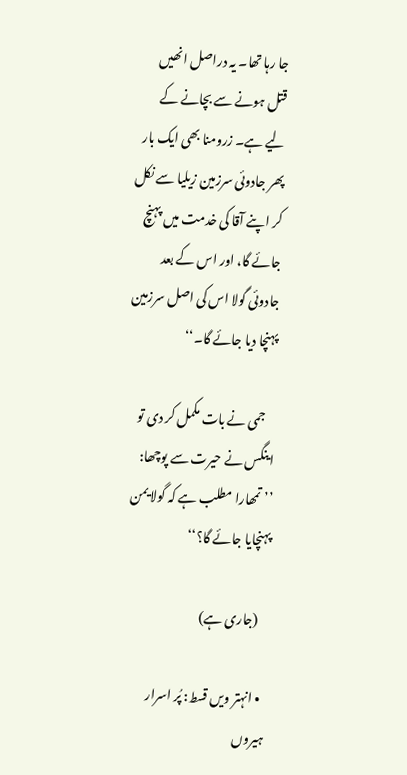جا رہا تھا۔ یہ دراصل انھیں قتل ہونے سے بچانے کے لیے ہے۔ زرومنا بھی ایک بار پھر جادوئی سرزمین زیلیا سے نکل کر اپنے آقا کی خدمت میں پہنچ جائے گا، اور اس کے بعد جادوئی گولا اس کی اصل سرزمین پہنچا دیا جائے گا۔‘‘

    جمی نے بات مکمل کر دی تو اینگس نے حیرت سے پوچھا: ’’تمھارا مطلب ہے کہ گولا یمن پہنچایا جائے گا؟‘‘

    (جاری ہے)

  • انہتر ویں قسط: پُر اسرار ہیروں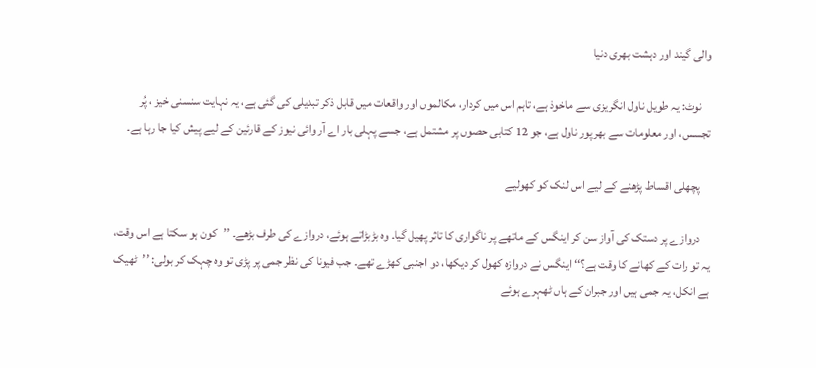والی گیند اور دہشت بھری دنیا

    نوٹ: یہ طویل ناول انگریزی سے ماخوذ ہے، تاہم اس میں کردار، مکالموں اور واقعات میں قابل ذکر تبدیلی کی گئی ہے، یہ نہایت سنسنی خیز ، پُر تجسس، اور معلومات سے بھرپور ناول ہے، جو 12 کتابی حصوں پر مشتمل ہے، جسے پہلی بار اے آر وائی نیوز کے قارئین کے لیے پیش کیا جا رہا ہے۔

    پچھلی اقساط پڑھنے کے لیے اس لنک کو کھولیے

    دروازے پر دستک کی آواز سن کر اینگس کے ماتھے پر ناگواری کا تاثر پھیل گیا۔ وہ بڑبڑاتے ہوئے، دروازے کی طرف بڑھے۔ ’’کون ہو سکتا ہے اس وقت، یہ تو رات کے کھانے کا وقت ہے؟‘‘ اینگس نے دروازہ کھول کر دیکھا، دو اجنبی کھڑے تھے۔ جب فیونا کی نظر جمی پر پڑی تو وہ چہک کر بولی: ’’ٹھیک ہے انکل، یہ جمی ہیں اور جبران کے ہاں ٹھہرے ہوئے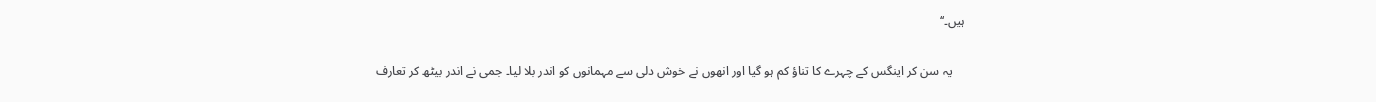ہیں۔‘‘

    یہ سن کر اینگس کے چہرے کا تناؤ کم ہو گیا اور انھوں نے خوش دلی سے مہمانوں کو اندر بلا لیا۔ جمی نے اندر بیٹھ کر تعارف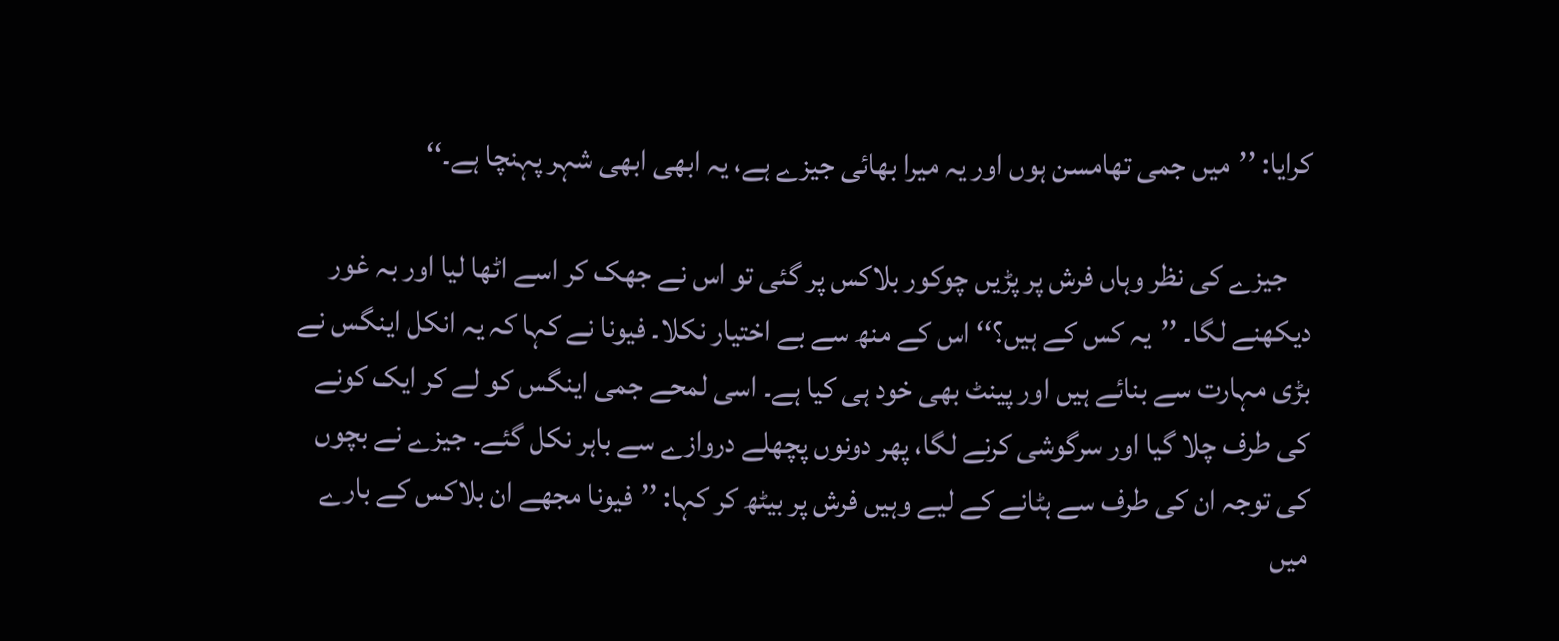کرایا: ’’میں جمی تھامسن ہوں اور یہ میرا بھائی جیزے ہے، یہ ابھی ابھی شہر پہنچا ہے۔‘‘

    جیزے کی نظر وہاں فرش پر پڑیں چوکور بلاکس پر گئی تو اس نے جھک کر اسے اٹھا لیا اور بہ غور دیکھنے لگا۔ ’’یہ کس کے ہیں؟‘‘ اس کے منھ سے بے اختیار نکلا۔ فیونا نے کہا کہ یہ انکل اینگس نے بڑی مہارت سے بنائے ہیں اور پینٹ بھی خود ہی کیا ہے۔ اسی لمحے جمی اینگس کو لے کر ایک کونے کی طرف چلا گیا اور سرگوشی کرنے لگا، پھر دونوں پچھلے دروازے سے باہر نکل گئے۔ جیزے نے بچوں کی توجہ ان کی طرف سے ہٹانے کے لیے وہیں فرش پر بیٹھ کر کہا: ’’فیونا مجھے ان بلاکس کے بارے میں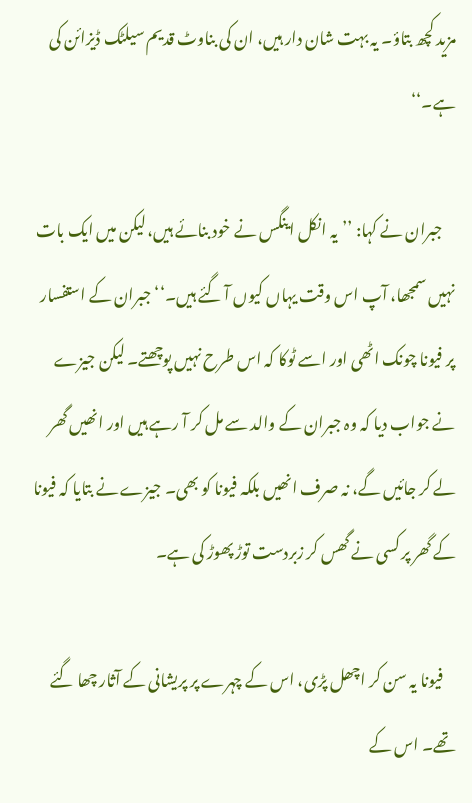مزید کچھ بتاؤ۔ یہ بہت شان دار ہیں، ان کی بناوٹ قدیم سیلٹک ڈیزائن کی ہے۔‘‘

    جبران نے کہا: ’’یہ انکل اینگس نے خود بنائے ہیں، لیکن میں ایک بات نہیں سمجھا، آپ اس وقت یہاں کیوں آ گئے ہیں۔‘‘ جبران کے استفسار پر فیونا چونک اٹھی اور اسے ٹوکا کہ اس طرح نہیں پوچھتے۔ لیکن جیزے نے جواب دیا کہ وہ جبران کے والد سے مل کر آ رہے ہیں اور انھیں گھر لے کر جائیں گے، نہ صرف انھیں بلکہ فیونا کو بھی۔ جیزے نے بتایا کہ فیونا کے گھر پر کسی نے گھس کر زبردست توڑ پھوڑ کی ہے۔

    فیونا یہ سن کر اچھل پڑی، اس کے چہرے پر پریشانی کے آثار چھا گئے تھے۔ اس کے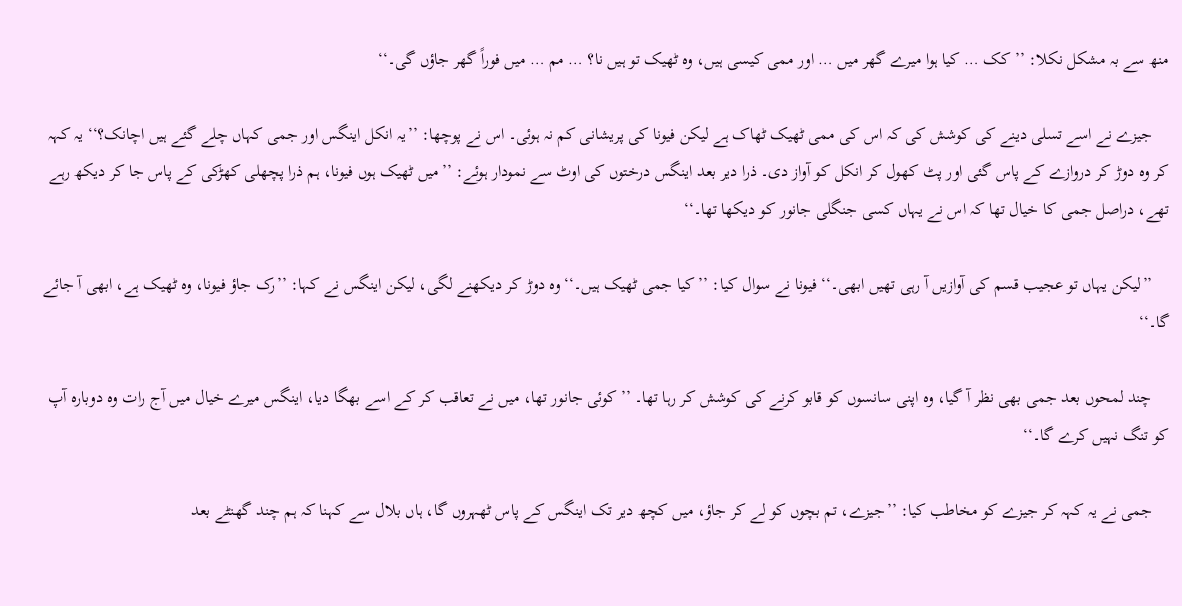منھ سے بہ مشکل نکلا: ’’کک … کیا ہوا میرے گھر میں … اور ممی کیسی ہیں، وہ ٹھیک تو ہیں نا؟ … مم … میں فوراً گھر جاؤں گی۔‘‘

    جیزے نے اسے تسلی دینے کی کوشش کی کہ اس کی ممی ٹھیک ٹھاک ہے لیکن فیونا کی پریشانی کم نہ ہوئی۔ اس نے پوچھا: ’’یہ انکل اینگس اور جمی کہاں چلے گئے ہیں اچانک؟‘‘ یہ کہہ کر وہ دوڑ کر دروازے کے پاس گئی اور پٹ کھول کر انکل کو آواز دی۔ ذرا دیر بعد اینگس درختوں کی اوٹ سے نمودار ہوئے: ’’میں ٹھیک ہوں فیونا، ہم ذرا پچھلی کھڑکی کے پاس جا کر دیکھ رہے تھے، دراصل جمی کا خیال تھا کہ اس نے یہاں کسی جنگلی جانور کو دیکھا تھا۔‘‘

    ’’لیکن یہاں تو عجیب قسم کی آوازیں آ رہی تھیں ابھی۔‘‘ فیونا نے سوال کیا: ’’کیا جمی ٹھیک ہیں۔‘‘ وہ دوڑ کر دیکھنے لگی، لیکن اینگس نے کہا: ’’رک جاؤ فیونا، وہ ٹھیک ہے، ابھی آ جائے گا۔‘‘

    چند لمحوں بعد جمی بھی نظر آ گیا، وہ اپنی سانسوں کو قابو کرنے کی کوشش کر رہا تھا۔ ’’کوئی جانور تھا، میں نے تعاقب کر کے اسے بھگا دیا، اینگس میرے خیال میں آج رات وہ دوبارہ آپ کو تنگ نہیں کرے گا۔‘‘

    جمی نے یہ کہہ کر جیزے کو مخاطب کیا: ’’جیزے، تم بچوں کو لے کر جاؤ، میں کچھ دیر تک اینگس کے پاس ٹھہروں گا، ہاں بلال سے کہنا کہ ہم چند گھنٹے بعد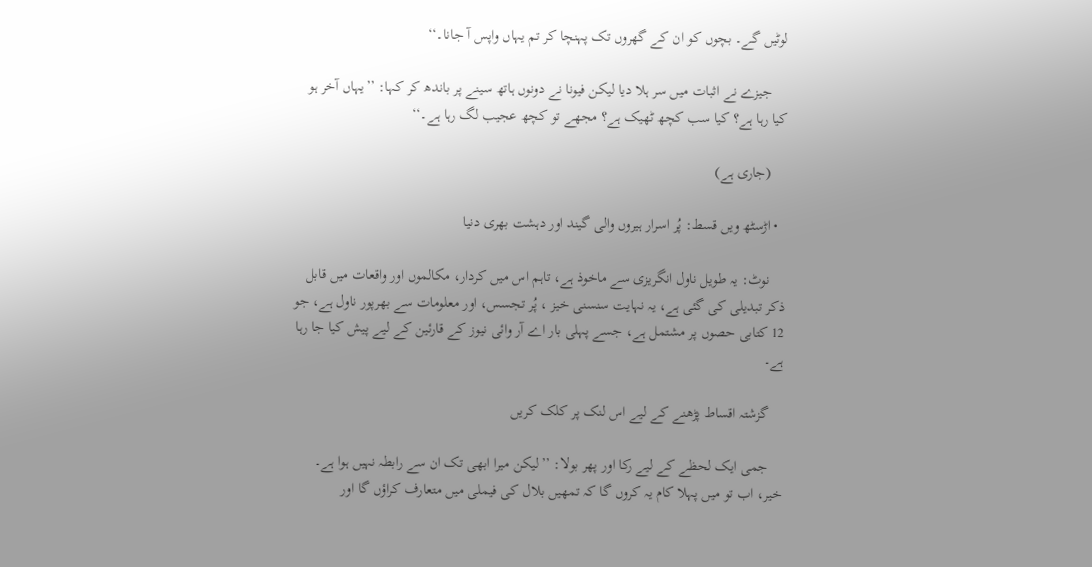لوٹیں گے۔ بچوں کو ان کے گھروں تک پہنچا کر تم یہاں واپس آ جانا۔‘‘

    جیزے نے اثبات میں سر ہلا دیا لیکن فیونا نے دونوں ہاتھ سینے پر باندھ کر کہا: ’’یہاں آخر ہو کیا رہا ہے؟ کیا سب کچھ ٹھیک ہے؟ مجھے تو کچھ عجیب لگ رہا ہے۔‘‘

    (جاری ہے)

  • اڑسٹھ ویں قسط: پُر اسرار ہیروں والی گیند اور دہشت بھری دنیا

    نوٹ: یہ طویل ناول انگریزی سے ماخوذ ہے، تاہم اس میں کردار، مکالموں اور واقعات میں قابل ذکر تبدیلی کی گئی ہے، یہ نہایت سنسنی خیز ، پُر تجسس، اور معلومات سے بھرپور ناول ہے، جو 12 کتابی حصوں پر مشتمل ہے، جسے پہلی بار اے آر وائی نیوز کے قارئین کے لیے پیش کیا جا رہا ہے۔

    گزشتہ اقساط پڑھنے کے لیے اس لنک پر کلک کریں

    جمی ایک لحظے کے لیے رکا اور پھر بولا: ’’لیکن میرا ابھی تک ان سے رابطہ نہیں ہوا ہے۔ خیر، اب تو میں پہلا کام یہ کروں گا کہ تمھیں بلال کی فیملی میں متعارف کراؤں گا اور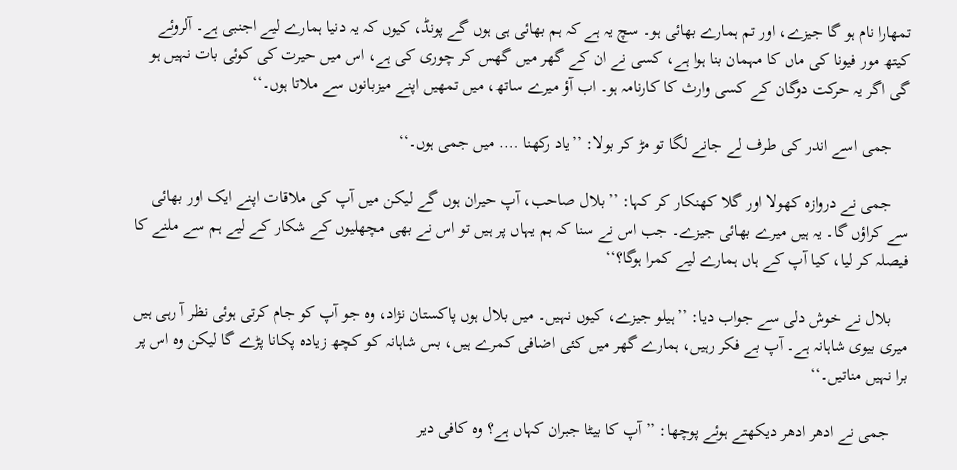تمھارا نام ہو گا جیزے، اور تم ہمارے بھائی ہو۔ سچ یہ ہے کہ ہم بھائی ہی ہوں گے پونڈ، کیوں کہ یہ دنیا ہمارے لیے اجنبی ہے۔ آلروئے کیتھ مور فیونا کی ماں کا مہمان بنا ہوا ہے، کسی نے ان کے گھر میں گھس کر چوری کی ہے، اس میں حیرت کی کوئی بات نہیں ہو گی اگر یہ حرکت دوگان کے کسی وارث کا کارنامہ ہو۔ اب آؤ میرے ساتھ، میں تمھیں اپنے میزبانوں سے ملاتا ہوں۔‘‘

    جمی اسے اندر کی طرف لے جانے لگا تو مڑ کر بولا: ’’یاد رکھنا …. میں جمی ہوں۔‘‘

    جمی نے دروازہ کھولا اور گلا کھنکار کر کہا: ’’بلال صاحب، آپ حیران ہوں گے لیکن میں آپ کی ملاقات اپنے ایک اور بھائی سے کراؤں گا۔ یہ ہیں میرے بھائی جیزے۔ جب اس نے سنا کہ ہم یہاں پر ہیں تو اس نے بھی مچھلیوں کے شکار کے لیے ہم سے ملنے کا فیصلہ کر لیا، کیا آپ کے ہاں ہمارے لیے کمرا ہوگا؟‘‘

    بلال نے خوش دلی سے جواب دیا: ’’ہیلو جیزے، کیوں نہیں۔ میں بلال ہوں پاکستان نژاد، وہ جو آپ کو جام کرتی ہوئی نظر آ رہی ہیں میری بیوی شاہانہ ہے۔ آپ بے فکر رہیں، ہمارے گھر میں کئی اضافی کمرے ہیں، بس شاہانہ کو کچھ زیادہ پکانا پڑے گا لیکن وہ اس پر برا نہیں مناتیں۔‘‘

    جمی نے ادھر ادھر دیکھتے ہوئے پوچھا: ’’آپ کا بیٹا جبران کہاں ہے؟ وہ کافی دیر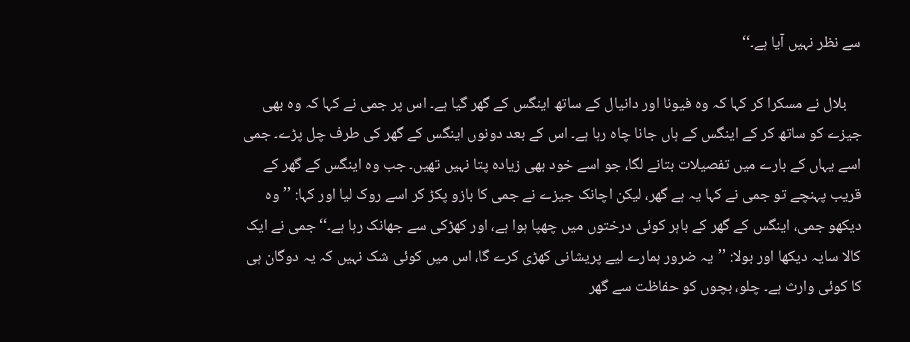سے نظر نہیں آیا ہے۔‘‘

    بلال نے مسکرا کر کہا کہ وہ فیونا اور دانیال کے ساتھ اینگس کے گھر گیا ہے۔ اس پر جمی نے کہا کہ وہ بھی جیزے کو ساتھ کر کے اینگس کے ہاں جانا چاہ رہا ہے۔ اس کے بعد دونوں اینگس کے گھر کی طرف چل پڑے۔ جمی اسے یہاں کے بارے میں تفصیلات بتانے لگا، جو اسے خود بھی زیادہ پتا نہیں تھیں۔ جب وہ اینگس کے گھر کے قریب پہنچے تو جمی نے کہا یہ ہے گھر، لیکن اچانک جیزے نے جمی کا بازو پکڑ کر اسے روک لیا اور کہا: ’’وہ دیکھو جمی، اینگس کے گھر کے باہر کوئی درختوں میں چھپا ہوا ہے، اور کھڑکی سے جھانک رہا ہے۔‘‘ جمی نے ایک کالا سایہ دیکھا اور بولا: ’’یہ ضرور ہمارے لیے پریشانی کھڑی کرے گا، اس میں کوئی شک نہیں کہ یہ دوگان ہی کا کوئی وارث ہے۔ چلو، بچوں کو حفاظت سے گھر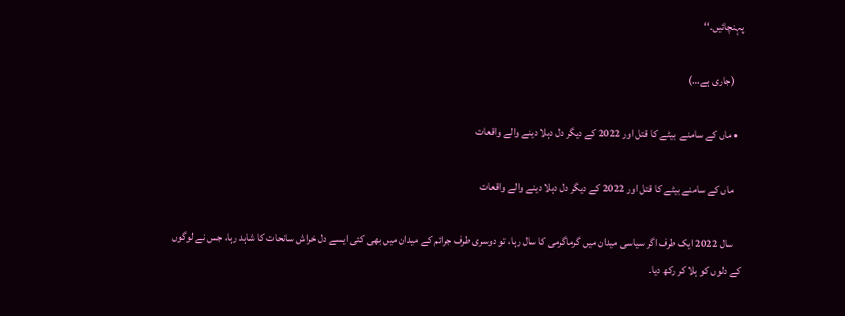پہنچائیں۔‘‘

    (جاری ہے…)

  • ماں کے سامنے  بیٹے کا قتل اور 2022 کے دیگر دل دہلا دینے والے واقعات

    ماں کے سامنے بیٹے کا قتل اور 2022 کے دیگر دل دہلا دینے والے واقعات

    سال 2022 ایک طرف اگر سیاسی میدان میں گرماگرمی کا سال رہا، تو دوسری طرف جرائم کے میدان میں بھی کئی ایسے دل خراش سانحات کا شاہد رہا، جس نے لوگوں کے دلوں کو ہلا کر رکھ دیا۔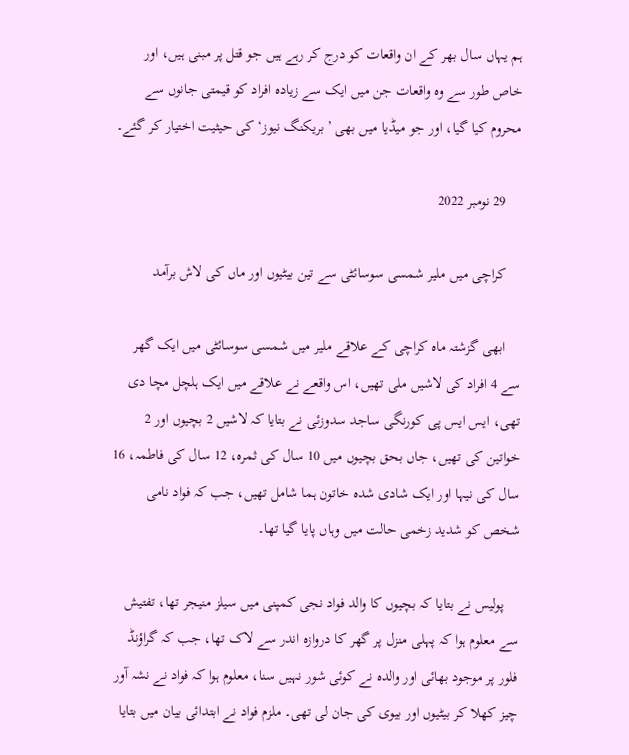ہم یہاں سال بھر کے ان واقعات کو درج کر رہے ہیں جو قتل پر مبنی ہیں، اور خاص طور سے وہ واقعات جن میں ایک سے زیادہ افراد کو قیمتی جانوں سے محروم کیا گیا، اور جو میڈیا میں بھی ’بریکنگ نیوز‘ کی حیثیت اختیار کر گئے۔

    29 نومبر 2022

    کراچی میں ملیر شمسی سوسائٹی سے تین بیٹیوں اور ماں کی لاش برآمد

    ابھی گزشتہ ماہ کراچی کے علاقے ملیر میں شمسی سوسائٹی میں ایک گھر سے 4 افراد کی لاشیں ملی تھیں، اس واقعے نے علاقے میں ایک ہلچل مچا دی تھی، ایس ایس پی کورنگی ساجد سدوزئی نے بتایا کہ لاشیں 2 بچیوں اور 2 خواتین کی تھیں، جاں بحق بچیوں میں 10 سال کی ثمرہ، 12 سال کی فاطمہ، 16 سال کی نیہا اور ایک شادی شدہ خاتون ہما شامل تھیں، جب کہ فواد نامی شخص کو شدید زخمی حالت میں وہاں پایا گیا تھا۔

    پولیس نے بتایا کہ بچیوں کا والد فواد نجی کمپنی میں سیلز منیجر تھا، تفتیش سے معلوم ہوا کہ پہلی منزل پر گھر کا دروازہ اندر سے لاک تھا، جب کہ گراؤنڈ فلور پر موجود بھائی اور والدہ نے کوئی شور نہیں سنا، معلوم ہوا کہ فواد نے نشہ آور چیز کھلا کر بیٹیوں اور بیوی کی جان لی تھی۔ ملزم فواد نے ابتدائی بیان میں بتایا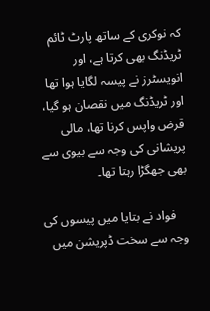کہ نوکری کے ساتھ پارٹ ٹائم ٹریڈنگ بھی کرتا ہے، اور انویسٹرز نے پیسہ لگایا ہوا تھا اور ٹریڈنگ میں نقصان ہو گیا، قرض واپس کرنا تھا، مالی پریشانی کی وجہ سے بیوی سے بھی جھگڑا رہتا تھا۔

    فواد نے بتایا میں پیسوں کی وجہ سے سخت ڈپریشن میں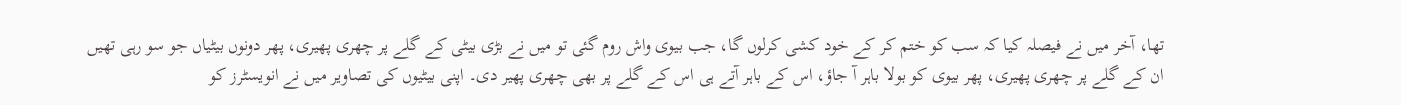تھا، آخر میں نے فیصلہ کیا کہ سب کو ختم کر کے خود کشی کرلوں گا، جب بیوی واش روم گئی تو میں نے بڑی بیٹی کے گلے پر چھری پھیری، پھر دونوں بیٹیاں جو سو رہی تھیں ان کے گلے پر چھری پھیری، پھر بیوی کو بولا باہر آ جاؤ، اس کے باہر آتے ہی اس کے گلے پر بھی چھری پھیر دی۔ اپنی بیٹیوں کی تصاویر میں نے انویسٹرز کو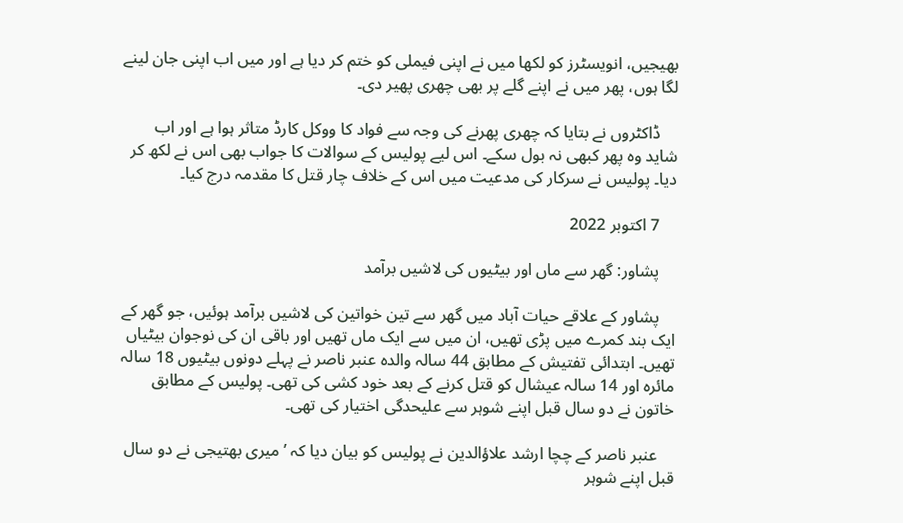بھیجیں، انویسٹرز کو لکھا میں نے اپنی فیملی کو ختم کر دیا ہے اور میں اب اپنی جان لینے لگا ہوں، پھر میں نے اپنے گلے پر بھی چھری پھیر دی۔

    ڈاکٹروں نے بتایا کہ چھری پھرنے کی وجہ سے فواد کا ووکل کارڈ متاثر ہوا ہے اور اب شاید وہ پھر کبھی نہ بول سکے۔ اس لیے پولیس کے سوالات کا جواب بھی اس نے لکھ کر دیا۔ پولیس نے سرکار کی مدعیت میں اس کے خلاف چار قتل کا مقدمہ درج کیا۔

    7 اکتوبر 2022

    پشاور: گھر سے ماں اور بیٹیوں کی لاشیں برآمد

    پشاور کے علاقے حیات آباد میں گھر سے تین خواتین کی لاشیں برآمد ہوئیں، جو گھر کے ایک بند کمرے میں پڑی تھیں، ان میں سے ایک ماں تھیں اور باقی ان کی نوجوان بیٹیاں‌ تھیں۔ ابتدائی تفتیش کے مطابق 44 سالہ والدہ عنبر ناصر نے پہلے دونوں بیٹیوں 18 سالہ مائرہ اور 14 سالہ عیشال کو قتل کرنے کے بعد خود کشی کی تھی۔ پولیس کے مطابق خاتون نے دو سال قبل اپنے شوہر سے علیحدگی اختیار کی تھی۔

    عنبر ناصر کے چچا ارشد علاؤالدین نے پولیس کو بیان دیا کہ ’میری بھتیجی نے دو سال قبل اپنے شوہر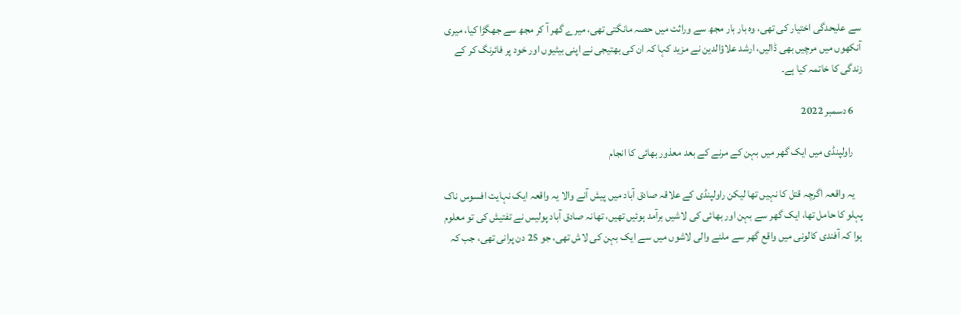سے علیحدگی اختیار کی تھی، وہ بار بار مجھ سے وراثت میں حصہ مانگتی تھی، میرے گھر آ کر مجھ سے جھگڑا کیا، میری آنکھوں میں مرچیں بھی ڈالیں، ارشد علاؤالدین نے مزید کہا کہ ان کی بھتیجی نے اپنی بیٹیوں اور خود پر فائرنگ کر کے زندگی کا خاتمہ کیا ہے۔

    6 دسمبر 2022

    راولپنڈی میں ایک گھر میں بہن کے مرنے کے بعد معذور بھائی کا انجام

    یہ واقعہ اگرچہ قتل کا نہیں تھا لیکن راولپنڈی کے علاقہ صادق آباد میں پیش آنے والا یہ واقعہ ایک نہایت افسوس ناک پہلو کا حامل تھا، ایک گھر سے بہن اور بھائی کی لاشیں برآمد ہوئیں تھیں، تھانہ صادق آباد پولیس نے تفتیش کی تو معلوم ہوا کہ آفندی کالونی میں واقع گھر سے ملنے والی لاشوں میں سے ایک بہن کی لاش تھی، جو 25 دن پرانی تھی، جب کہ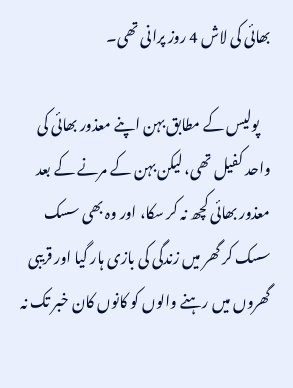بھائی کی لاش 4 روز پرانی تھی۔

    پولیس کے مطابق بہن اپنے معذور بھائی کی واحد کفیل تھی، لیکن بہن کے مرنے کے بعد معذور بھائی کچھ نہ کر سکا، اور وہ بھی سسک سسک کر گھر میں زندگی کی بازی ہار گیا اور قریبی گھروں میں رہنے والوں کو کانوں کان خبر تک نہ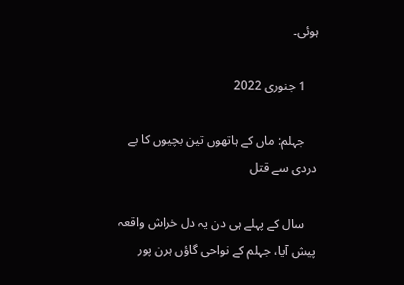ہوئی۔

    1 جنوری 2022

    جہلم: ماں کے ہاتھوں تین بچیوں کا بے دردی سے قتل

    سال کے پہلے ہی دن یہ دل خراش واقعہ پیش آیا، جہلم کے نواحی گاؤں ہرن پور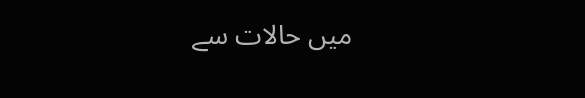میں حالات سے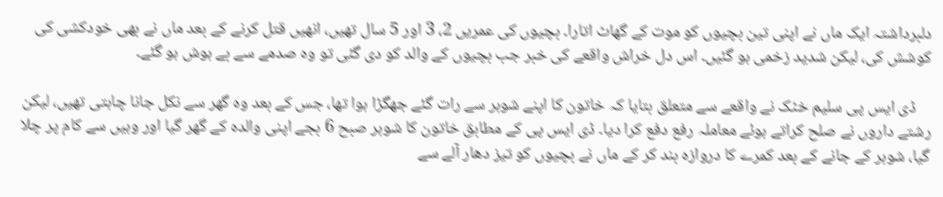دلبرداشتہ ایک ماں نے اپنی تین بچیوں کو موت کے گھاٹ اتارا۔ بچیوں کی عمریں 2، 3 اور 5 سال تھیں، انھیں قتل کرنے کے بعد ماں نے بھی خودکشی کی کوشش کی، لیکن شدید زخمی ہو گئیں۔ اس دل خراش واقعے کی خبر جب بچیوں کے والد کو دی گئی تو وہ صدمے سے بے ہوش ہو گئے۔

    ڈی ایس پی سلیم خٹک نے واقعے سے متعلق بتایا کہ خاتون کا اپنے شوہر سے رات گئے جھگڑا ہوا تھا، جس کے بعد وہ گھر سے نکل جانا چاہتی تھیں، لیکن رشتے داروں نے صلح کراتے ہوئے معاملہ رفع دفع کرا دیا۔ ڈی ایس پی کے مطابق خاتون کا شوہر صبح 6 بجے اپنی والدہ کے گھر گیا اور وہیں سے کام پر چلا گیا، شوہر کے جانے کے بعد کمرے کا دروازہ بند کر کے ماں نے بچیوں کو تیز دھار آلے سے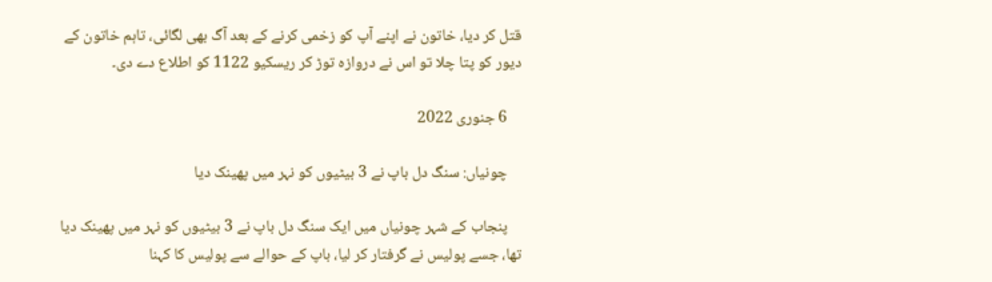قتل کر دیا، خاتون نے اپنے آپ کو زخمی کرنے کے بعد آگ بھی لگائی، تاہم خاتون کے دیور کو پتا چلا تو اس نے دروازہ توڑ کر ریسکیو 1122 کو اطلاع دے دی۔

    6 جنوری 2022

    چونیاں: سنگ دل باپ نے 3 بیٹیوں کو نہر میں پھینک دیا

    پنجاب کے شہر چونیاں میں ایک سنگ دل باپ نے 3 بیٹیوں کو نہر میں پھینک دیا تھا، جسے پولیس نے گرفتار کر لیا، باپ کے حوالے سے پولیس کا کہنا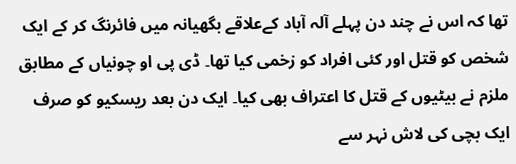تھا کہ اس نے چند دن پہلے آلہ آباد کےعلاقے بگھیانہ میں فائرنگ کر کے ایک شخص کو قتل اور کئی افراد کو زخمی کیا تھا۔ ڈی پی او چونیاں کے مطابق ملزم نے بیٹیوں کے قتل کا اعتراف بھی کیا۔ ایک دن بعد ریسکیو کو صرف ایک بچی کی لاش نہر سے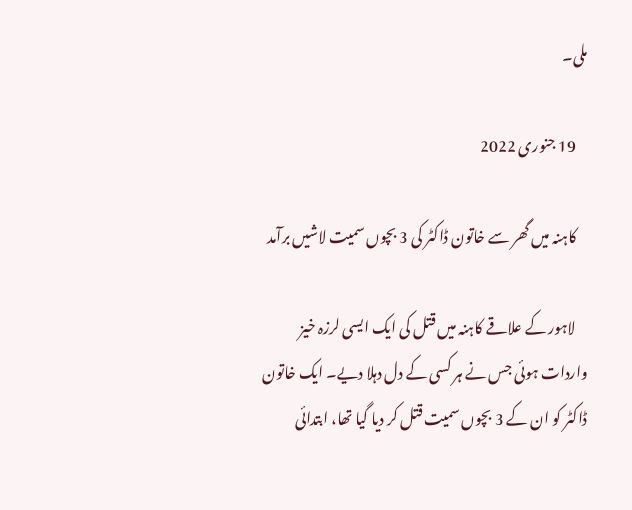ملی۔

    19 جنوری 2022

    کاہنہ میں گھر سے خاتون ڈاکٹر کی 3 بچوں سمیت لاشیں برآمد

    لاہور کے علاقے کاہنہ میں قتل کی ایک ایسی لرزہ خیز واردات ہوئی جس نے ہر کسی کے دل دہلا دیے۔ ایک خاتون ڈاکٹر کو ان کے 3 بچوں سمیت قتل کر دیا گیا تھا، ابتدائی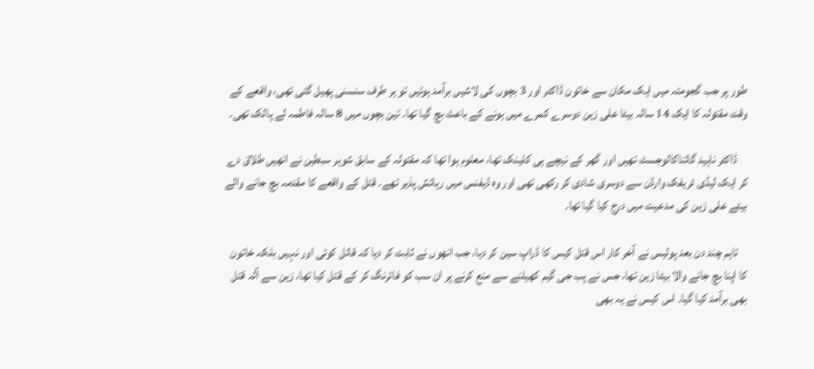طور پر جب گجومتہ میں ایک مکان سے خاتون ڈاکٹر اور 3 بچوں کی لاشیں برآمد ہوئیں تو ہر طرف سنسنی پھیل گئی تھی، واقعے کے وقت مقتولہ کا ایک 14 سالہ بیٹا علی زین دوسرے کمرے میں ہونے کے باعث بچ گیا تھا۔ تین بچوں میں 8 سالہ فاطمہ لے پالک تھی۔

    ڈاکٹر ناہید گائناکالوجسٹ تھیں اور گھر کے نیچے ہی کلینک تھا، معلوم ہوا تھا کہ مقتولہ کے سابق شوہر سبطین نے انھیں طلاق دے کر ایک لیڈی ٹریفک وارڈن سے دوسری شادی کر رکھی تھی اور وہ ڈیفنس میں رہائش پذیر تھے۔ قتل کے واقعے کا مقدمہ بچ جانے والے بیٹے علی زین کی مدعیت میں درج کیا گیا تھا۔

    تاہم چند دن بعد پولیس نے آخر کار اس قتل کیس کا ڈراپ سین کر دیا، جب انھوں نے ثابت کر دیا کہ قاتل کوئی اور نہیں بلکہ خاتون کا اپنا بچ جانے والا بیٹا زین تھا، جس نے پب جی گیم کھیلنے سے منع کرنے پر ان سب کو فائرنگ کر کے قتل کیا تھا، زین سے آلہ قتل بھی برآمد کیا گیا۔ اس کیس نے یہ بھی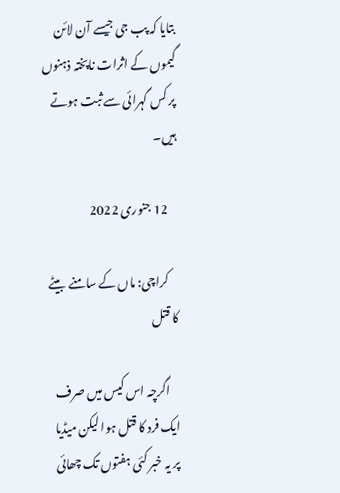بتایا کہ پب جی جیسے آن لائن گیموں کے اثرات ناپختہ ذہنوں پر کس گہرائی سے ثبت ہوتے ہیں۔

    12 جنوری 2022

    کراچی: ماں کے سامنے  بیٹے کا قتل

    اگرچہ اس کیس میں صرف ایک فرد کا قتل ہوا لیکن میڈیا پر یہ خبر کئی ہفتوں تک چھائی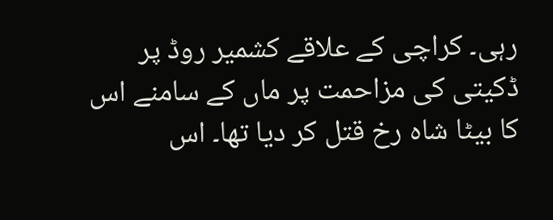رہی۔ کراچی کے علاقے کشمیر روڈ پر ڈکیتی کی مزاحمت پر ماں کے سامنے اس کا بیٹا شاہ رخ قتل کر دیا تھا۔ اس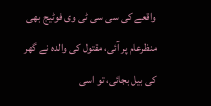واقعے کی سی سی ٹی وی فوٹیج بھی منظرعام پر آئی، مقتول کی والدہ نے گھر کی بیل بجائی، تو اسی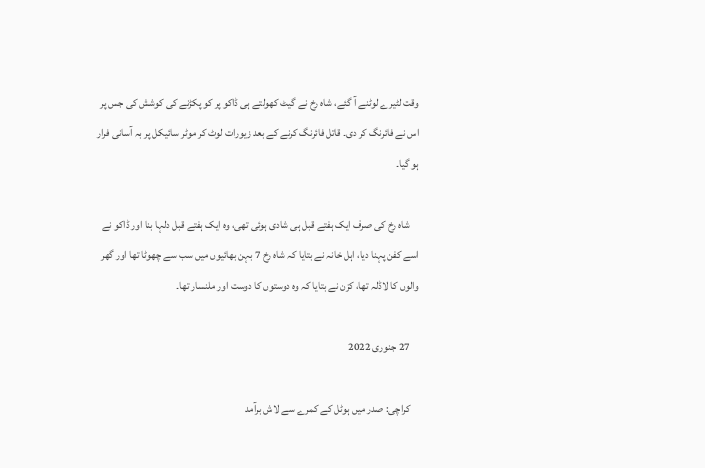وقت لٹیرے لوٹنے آ گئے، شاہ رخ نے گیٹ کھولتے ہی ڈاکو پر کو پکڑنے کی کوشش کی جس پر اس نے فائرنگ کر دی۔ قاتل فائرنگ کرنے کے بعد زیورات لوٹ کر موٹر سائیکل پر بہ آسانی فرار ہو گیا۔

    شاہ رخ کی صرف ایک ہفتے قبل ہی شادی ہوئی تھی، وہ ایک ہفتے قبل دلہا بنا اور ڈاکو نے اسے کفن پہنا دیا، اہل خانہ نے بتایا کہ شاہ رخ 7 بہن بھائیوں میں سب سے چھوٹا تھا اور گھر والوں کا لاڈلہ تھا، کزن نے بتایا کہ وہ دوستوں کا دوست اور ملنسار تھا۔

    27 جنوری 2022

    کراچی: صدر میں ہوٹل کے کمرے سے لاش برآمد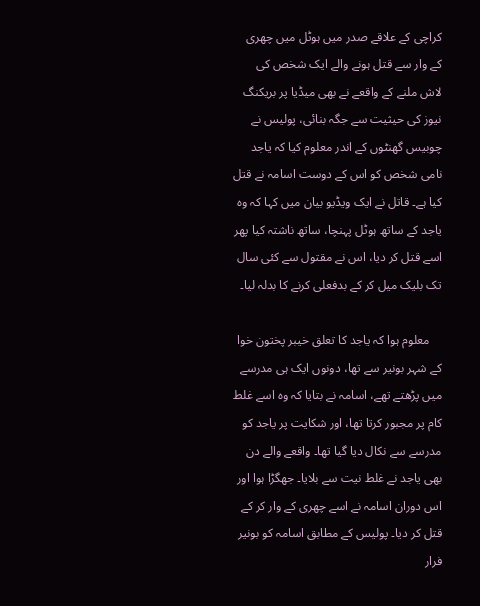کراچی کے علاقے صدر میں ہوٹل میں چھری کے وار سے قتل ہونے والے ایک شخص کی لاش ملنے کے واقعے نے بھی میڈیا پر بریکنگ نیوز کی حیثیت سے جگہ بنائی، پولیس نے چوبیس گھنٹوں کے اندر معلوم کیا کہ یاجد نامی شخص کو اس کے دوست اسامہ نے قتل کیا ہے۔ قاتل نے ایک ویڈیو بیان میں کہا کہ وہ یاجد کے ساتھ ہوٹل پہنچا، ساتھ ناشتہ کیا پھر اسے قتل کر دیا، اس نے مقتول سے کئی سال تک بلیک میل کر کے بدفعلی کرنے کا بدلہ لیا۔

    معلوم ہوا کہ یاجد کا تعلق خیبر پختون خوا کے شہر بونیر سے تھا، دونوں ایک ہی مدرسے میں پڑھتے تھے، اسامہ نے بتایا کہ وہ اسے غلط کام پر مجبور کرتا تھا، اور شکایت پر یاجد کو مدرسے سے نکال دیا گیا تھا۔ واقعے والے دن بھی یاجد نے غلط نیت سے بلایا۔ جھگڑا ہوا اور اس دوران اسامہ نے اسے چھری کے وار کر کے قتل کر دیا۔ پولیس کے مطابق اسامہ کو بونیر فرار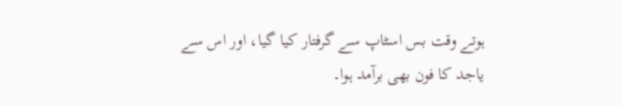ہوتے وقت بس اسٹاپ سے گرفتار کیا گیا، اور اس سے یاجد کا فون بھی برآمد ہوا۔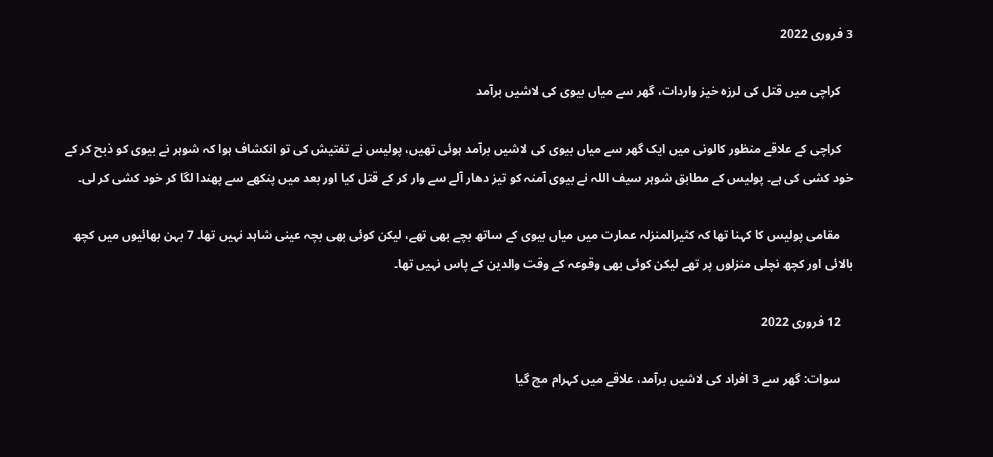3 فروری 2022

    کراچی میں قتل کی لرزہ خیز واردات، گھر سے میاں بیوی کی لاشیں برآمد

    کراچی کے علاقے منظور کالونی میں ایک گھر سے میاں بیوی کی لاشیں برآمد ہوئی تھیں، پولیس نے تفتیش کی تو انکشاف ہوا کہ شوہر نے بیوی کو ذبح کر کے خود کشی کی ہے۔ پولیس کے مطابق شوہر سیف اللہ نے بیوی آمنہ کو تیز دھار آلے سے وار کر کے قتل کیا اور بعد میں پنکھے سے پھندا لگا کر خود کشی کر لی۔

    مقامی پولیس کا کہنا تھا کہ کثیرالمنزلہ عمارت میں میاں بیوی کے ساتھ بچے بھی تھے، لیکن کوئی بھی بچہ عینی شاہد نہیں تھا۔ 7 بہن بھائیوں میں کچھ بالائی اور کچھ نچلی منزلوں پر تھے لیکن کوئی بھی وقوعہ کے وقت والدین کے پاس نہیں تھا۔

    12 فروری 2022

    سوات: گھر سے 3 افراد کی لاشیں برآمد، علاقے میں کہرام مچ گیا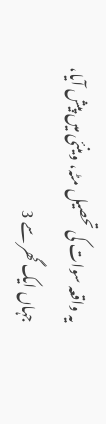یہ واقعہ سوات کی تحصیل مٹہ، وینئی میں پیش آیا، جہاں ایک گھر سے 3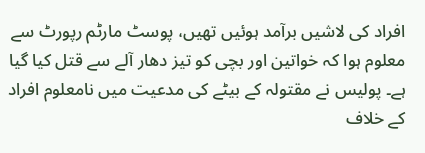افراد کی لاشیں برآمد ہوئیں تھیں، پوسٹ مارٹم رپورٹ سے معلوم ہوا کہ خواتین اور بچی کو تیز دھار آلے سے قتل کیا گیا ہے۔ پولیس نے مقتولہ کے بیٹے کی مدعیت میں نامعلوم افراد کے خلاف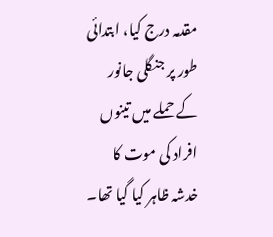مقدمہ درج کیا، ابتدائی طور پر جنگلی جانور کے حملے میں تینوں افراد کی موت کا خدشہ ظاہر کیا گیا تھا۔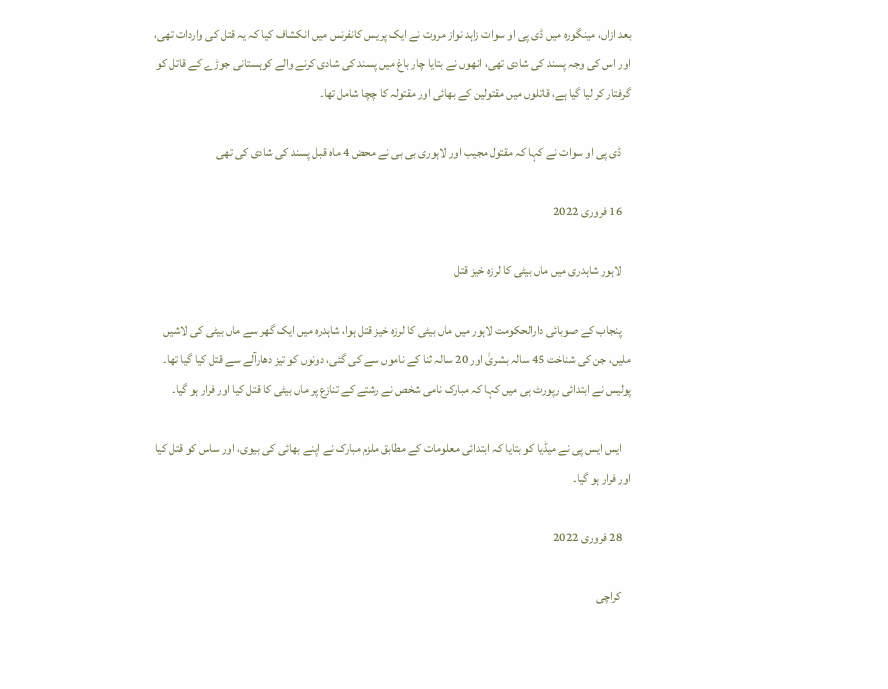بعد ازاں، مینگورہ میں ڈی پی او سوات زاہد نواز مروت نے ایک پریس کانفرنس میں انکشاف کیا کہ یہ قتل کی واردات تھی، اور اس کی وجہ پسند کی شادی تھی، انھوں نے بتایا چار باغ میں پسند کی شادی کرنے والے کوہستانی جوڑے کے قاتل کو گرفتار کر لیا گیا ہے، قاتلوں میں مقتولین کے بھائی اور مقتولہ کا چچا شامل تھا۔

    ڈی پی او سوات نے کہا کہ مقتول مجیب اور لاہوری بی بی نے محض 4 ماہ قبل پسند کی شادی کی تھی

    16 فروری 2022

    لاہور شاہدری میں ماں بیٹی کا لرزہ خیز قتل

    پنجاب کے صوبائی دارالحکومت لاہور میں ماں بیٹی کا لرزہ خیز قتل ہوا، شاہدرہ میں ایک گھر سے ماں بیٹی کی لاشیں ملیں، جن کی شناخت 45 سالہ بشریٰ اور 20 سالہ ثنا کے ناموں سے کی گئی، دونوں کو تیز دھارآلے سے قتل کیا گیا تھا۔ پولیس نے ابتدائی رپورٹ ہی میں کہا کہ مبارک نامی شخص نے رشتے کے تنازع پر ماں بیٹی کا قتل کیا اور فرار ہو گیا۔

    ایس ایس پی نے میڈیا کو بتایا کہ ابتدائی معلومات کے مطابق ملزم مبارک نے اپنے بھائی کی بیوی، اور ساس کو قتل کیا اور فرار ہو گیا۔

    28 فروری 2022

    کراچی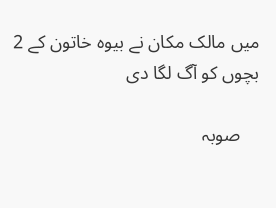میں مالک مکان نے بیوہ خاتون کے 2 بچوں کو آگ لگا دی

    صوبہ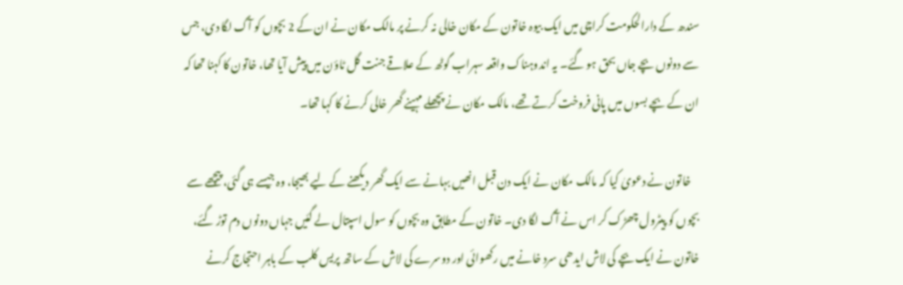سندھ کے دارالحکومت کراچی میں ایک بیوہ خاتون کے مکان خالی نہ کرنے پر مالک مکان نے ان کے 2 بچوں کو آگ لگا دی، جس سے دونوں بچے جاں بحق ہو گئے۔ یہ اندوہناک واقعہ سہراب گوٹھ کے علاقے جنت گل ٹاؤن میں پیش آیا تھا، خاتون کا کہنا تھا کہ ان کے بچے بسوں میں پانی فروخت کرتے تھے، مالک مکان نے پچھلے مہینے گھر خالی کرنے کا کہا تھا۔

    خاتون نے دعویٰ کیا کہ مالک مکان نے ایک دن قبل انھیں بہانے سے ایک گھر دیکھنے کے لیے بھیجا، وہ جیسے ہی گئی، پیچھے سے بچوں کو پیٹرول چھڑک کر اس نے آگ لگا دی۔ خاتون کے مطابق وہ بچوں کو سول اسپتال لے گئیں جہاں دونوں دم توڑ گئے، خاتون نے ایک بچے کی لاش ایدھی سرد خانے میں رکھوائی اور دوسرے کی لاش کے ساتھ پریس کلب کے باہر احتجاج کرنے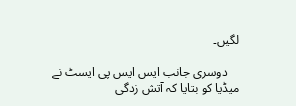لگیں۔

    دوسری جانب ایس ایس پی ایسٹ نے میڈیا کو بتایا کہ آتش زدگی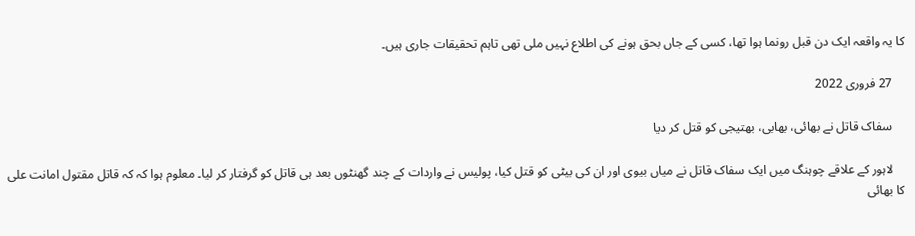کا یہ واقعہ ایک دن قبل رونما ہوا تھا، کسی کے جاں بحق ہونے کی اطلاع نہیں ملی تھی تاہم تحقیقات جاری ہیں۔

    27 فروری 2022

    سفاک قاتل نے بھائی، بھابی، بھتیجی کو قتل کر دیا

    لاہور کے علاقے چوہنگ میں ایک سفاک قاتل نے میاں بیوی اور ان کی بیٹی کو قتل کیا، پولیس نے واردات کے چند گھنٹوں بعد ہی قاتل کو گرفتار کر لیا۔ معلوم ہوا کہ کہ قاتل مقتول امانت علی کا بھائی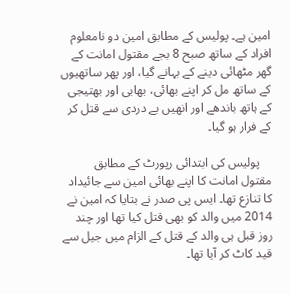امین ہے۔ پولیس کے مطابق امین دو نامعلوم افراد کے ساتھ صبح 8 بجے مقتول امانت کے گھر مٹھائی دینے کے بہانے گیا، اور پھر ساتھیوں کے ساتھ مل کر اپنے بھائی، بھابی اور بھتیجی کے ہاتھ باندھے اور انھیں بے دردی سے قتل کر کے فرار ہو گیا۔

    پولیس کی ابتدائی رپورٹ کے مطابق مقتول امانت کا اپنے بھائی امین سے جائیداد کا تنازع تھا۔ ایس پی صدر نے بتایا کہ امین نے 2014 میں والد کو بھی قتل کیا تھا اور چند روز قبل ہی والد کے قتل کے الزام میں جیل سے قید کاٹ کر آیا تھا۔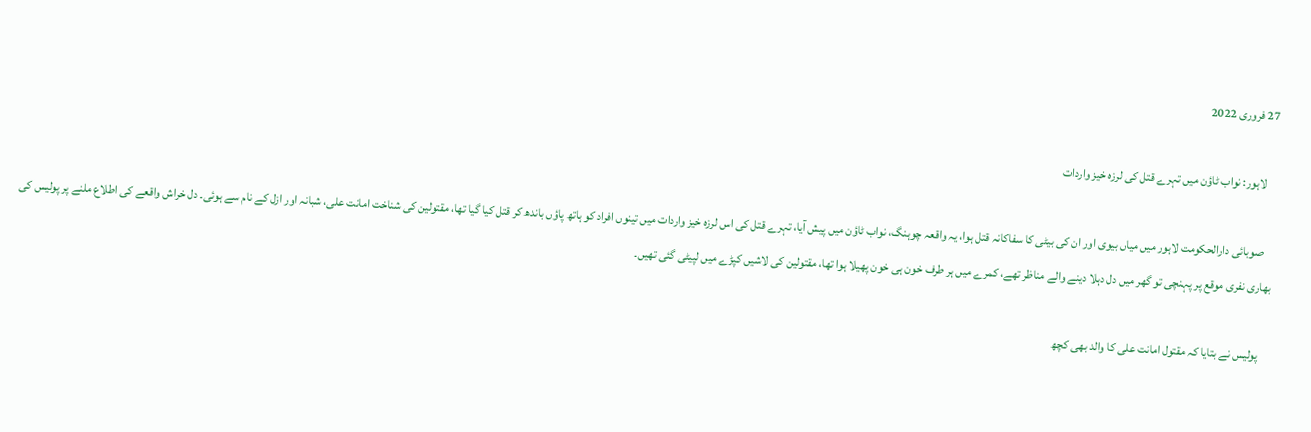27 فروری 2022

    لاہور: نواب ٹاؤن میں تہرے قتل کی لرزہ خیز واردات

    صوبائی دارالحکومت لاہور میں میاں بیوی اور ان کی بیٹی کا سفاکانہ قتل ہوا، یہ واقعہ چوہنگ، نواب ٹاؤن میں پیش آیا، تہرے قتل کی اس لرزہ خیز واردات میں تینوں افراد کو ہاتھ پاؤں باندھ کر قتل کیا گیا تھا، مقتولین کی شناخت امانت علی، شبانہ اور ازل کے نام سے ہوئی۔ دل خراش واقعے کی اطلاع ملنے پر پولیس کی بھاری نفری موقع پر پہنچی تو گھر میں دل دہلا دینے والے مناظر تھے، کمرے میں ہر طرف خون ہی خون پھیلا ہوا تھا، مقتولین کی لاشیں کپڑے میں لپیٹی گئی تھیں۔

    پولیس نے بتایا کہ مقتول امانت علی کا والد بھی کچھ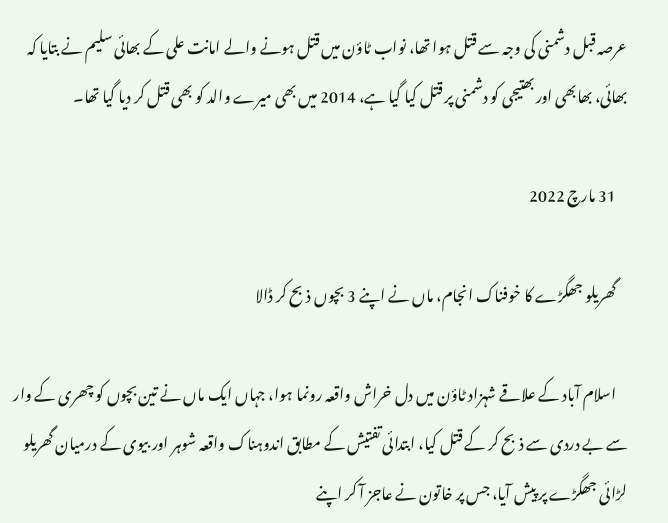عرصہ قبل دشمنی کی وجہ سے قتل ہوا تھا، نواب ٹاؤن میں قتل ہونے والے امانت علی کے بھائی سلیم نے بتایا کہ بھائی، بھابھی اور بھتیجی کو دشمنی پر قتل کیا گیا ہے، 2014 میں بھی میرے والد کو بھی قتل کر دیا گیا تھا۔

    31 مارچ 2022

    گھریلو جھگڑے کا خوفناک انجام، ماں نے اپنے 3 بچوں ذبح کر ڈالا

    اسلام آباد کے علاقے شہزاد ٹاؤن میں دل خراش واقعہ رونما ہوا، جہاں ایک ماں نے تین بچوں کو چھری کے وار سے بے دردی سے ذبح کر کے قتل کیا، ابتدائی تفتیش کے مطابق اندوہناک واقعہ شوہر اور بیوی کے درمیان گھریلو لڑائی جھگڑے پر پیش آیا، جس پر خاتون نے عاجز آ کر اپنے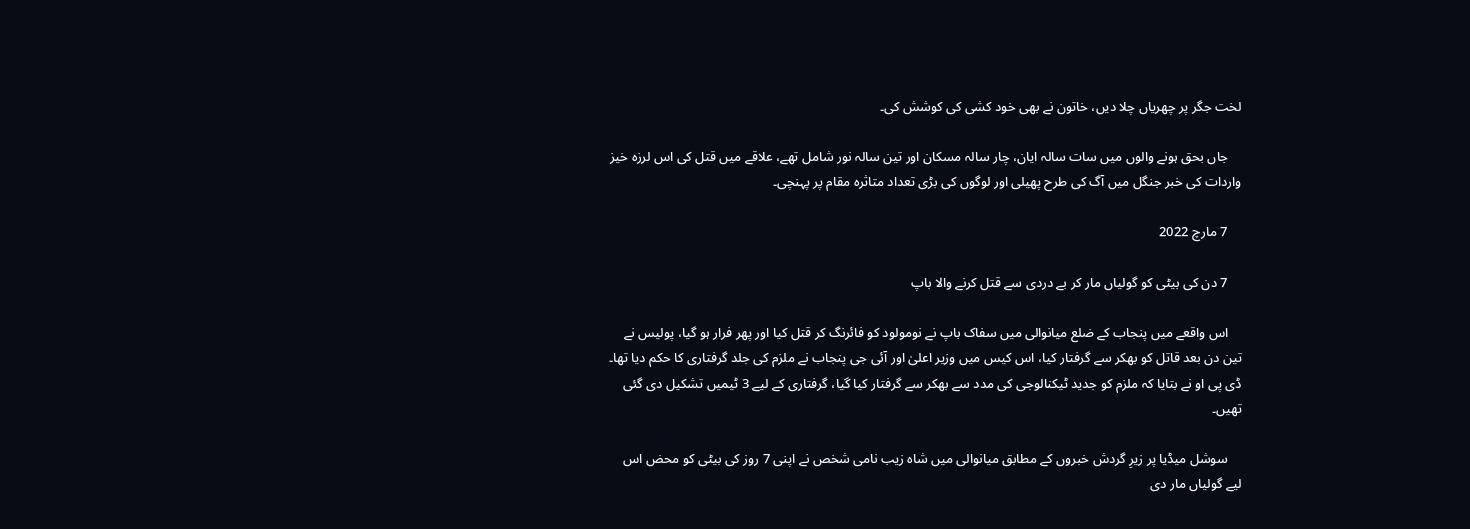لخت جگر پر چھریاں چلا دیں، خاتون نے بھی خود کشی کی کوشش کی۔

    جاں بحق ہونے والوں میں سات سالہ ایان، چار سالہ مسکان اور تین سالہ نور شامل تھے، علاقے میں قتل کی اس لرزہ خیز واردات کی خبر جنگل میں آگ کی طرح پھیلی اور لوگوں کی بڑی تعداد متاثرہ مقام پر پہنچی۔

    7 مارچ 2022

    7 دن کی بیٹی کو گولیاں مار کر بے دردی سے قتل کرنے والا باپ

    اس واقعے میں پنجاب کے ضلع میانوالی میں سفاک باپ نے نومولود کو فائرنگ کر قتل کیا اور پھر فرار ہو گیا، پولیس نے تین دن بعد قاتل کو بھکر سے گرفتار کیا، اس کیس میں وزیر اعلیٰ اور آئی جی پنجاب نے ملزم کی جلد گرفتاری کا حکم دیا تھا۔ ڈی پی او نے بتایا کہ ملزم کو جدید ٹیکنالوجی کی مدد سے بھکر سے گرفتار کیا گیا، گرفتاری کے لیے 3 ٹیمیں تشکیل دی گئی تھیں۔

    سوشل میڈیا پر زیرِ گردش خبروں کے مطابق میانوالی میں شاہ زیب نامی شخص نے اپنی 7 روز کی بیٹی کو محض اس لیے گولیاں مار دی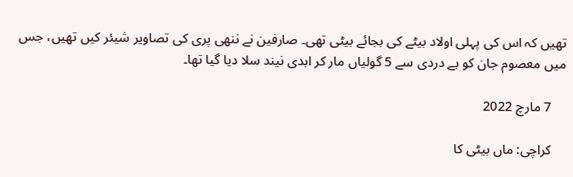تھیں کہ اس کی پہلی اولاد بیٹے کی بجائے بیٹی تھی۔ صارفین نے ننھی پری کی تصاویر شیئر کیں تھیں، جس میں معصوم جان کو بے دردی سے 5 گولیاں مار کر ابدی نیند سلا دیا گیا تھا۔

    7 مارچ 2022

    کراچی: ماں بیٹی کا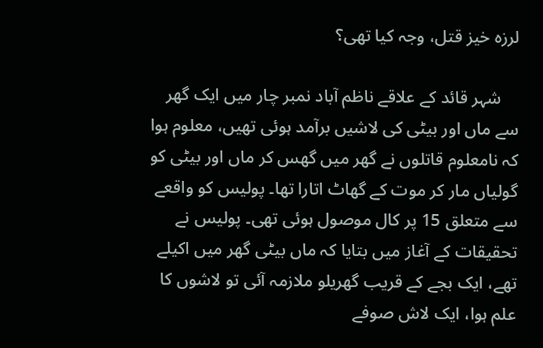لرزہ خیز قتل، وجہ کیا تھی؟

    شہر قائد کے علاقے ناظم آباد نمبر چار میں ایک گھر سے ماں اور بیٹی کی لاشیں برآمد ہوئی تھیں، معلوم ہوا کہ نامعلوم قاتلوں نے گھر میں گھس کر ماں اور بیٹی کو گولیاں مار کر موت کے گھاٹ اتارا تھا۔ پولیس کو واقعے سے متعلق 15 پر کال موصول ہوئی تھی۔ پولیس نے تحقیقات کے آغاز میں بتایا کہ ماں بیٹی گھر میں اکیلے تھے، ایک بجے کے قریب گھریلو ملازمہ آئی تو لاشوں کا علم ہوا، ایک لاش صوفے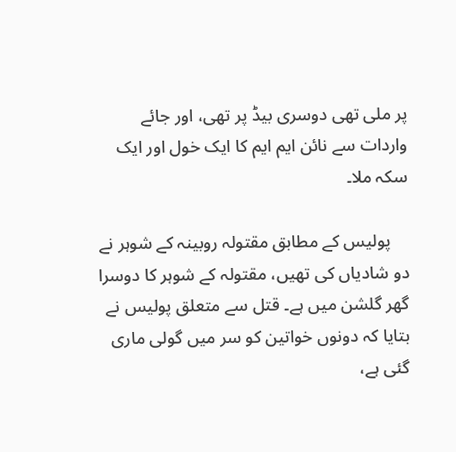پر ملی تھی دوسری بیڈ پر تھی، اور جائے واردات سے نائن ایم ایم کا ایک خول اور ایک سکہ ملا۔

    پولیس کے مطابق مقتولہ روبینہ کے شوہر نے دو شادیاں کی تھیں، مقتولہ کے شوہر کا دوسرا گھر گلشن میں ہے۔ قتل سے متعلق پولیس نے بتایا کہ دونوں خواتین کو سر میں گولی ماری گئی ہے،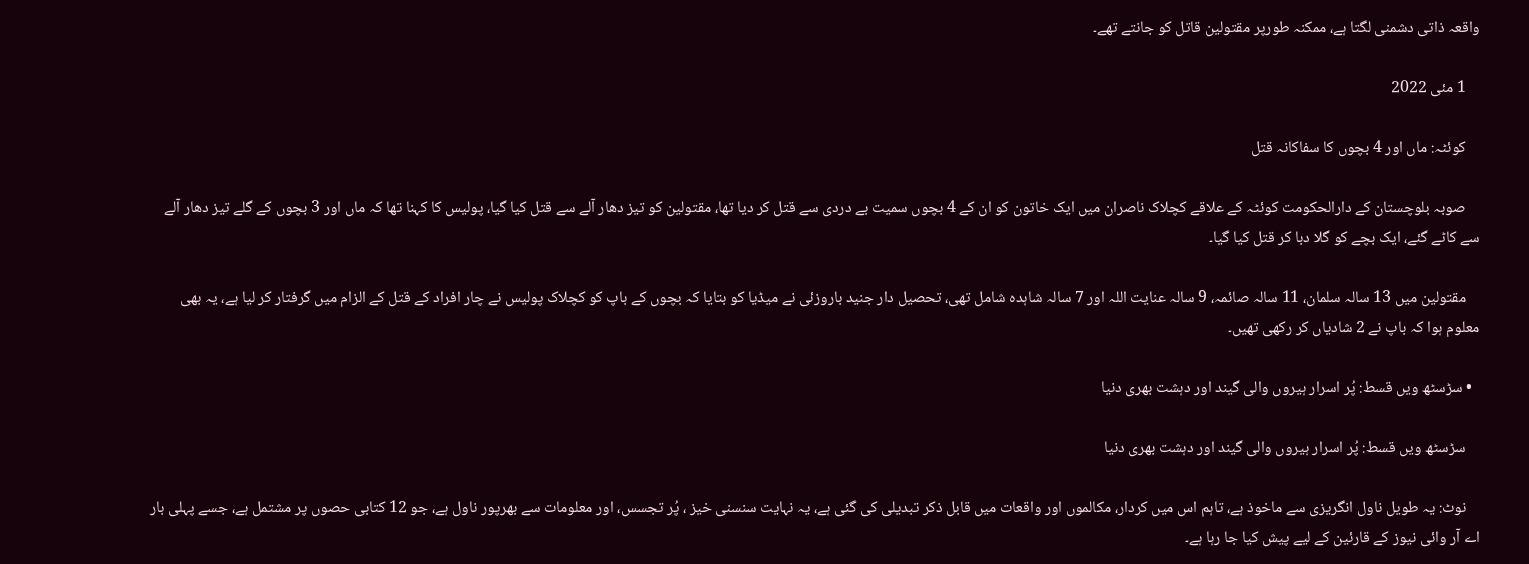واقعہ ذاتی دشمنی لگتا ہے، ممکنہ طورپر مقتولین قاتل کو جانتے تھے۔

    1 مئی 2022

    کوئٹہ: ماں اور 4 بچوں کا سفاکانہ قتل

    صوبہ بلوچستان کے دارالحکومت کوئٹہ کے علاقے کچلاک ناصران میں ایک خاتون کو ان کے 4 بچوں سمیت بے دردی سے قتل کر دیا تھا، مقتولین کو تیز دھار آلے سے قتل کیا گیا، پولیس کا کہنا تھا کہ ماں اور 3 بچوں کے گلے تیز دھار آلے سے کاٹے گئے، ایک بچے کو گلا دبا کر قتل کیا گیا۔

    مقتولین میں 13 سالہ سلمان، 11 سالہ صائمہ، 9 سالہ عنایت اللہ اور 7 سالہ شاہدہ شامل تھی، تحصیل دار جنید باروزئی نے میڈیا کو بتایا کہ بچوں کے باپ کو کچلاک پولیس نے چار افراد کے قتل کے الزام میں گرفتار کر لیا ہے، یہ بھی معلوم ہوا کہ باپ نے 2 شادیاں کر رکھی تھیں۔

  • سڑسٹھ ویں قسط: پُر اسرار ہیروں والی گیند اور دہشت بھری دنیا

    سڑسٹھ ویں قسط: پُر اسرار ہیروں والی گیند اور دہشت بھری دنیا

    نوٹ: یہ طویل ناول انگریزی سے ماخوذ ہے، تاہم اس میں کردار، مکالموں اور واقعات میں قابل ذکر تبدیلی کی گئی ہے، یہ نہایت سنسنی خیز ، پُر تجسس، اور معلومات سے بھرپور ناول ہے، جو 12 کتابی حصوں پر مشتمل ہے، جسے پہلی بار اے آر وائی نیوز کے قارئین کے لیے پیش کیا جا رہا ہے۔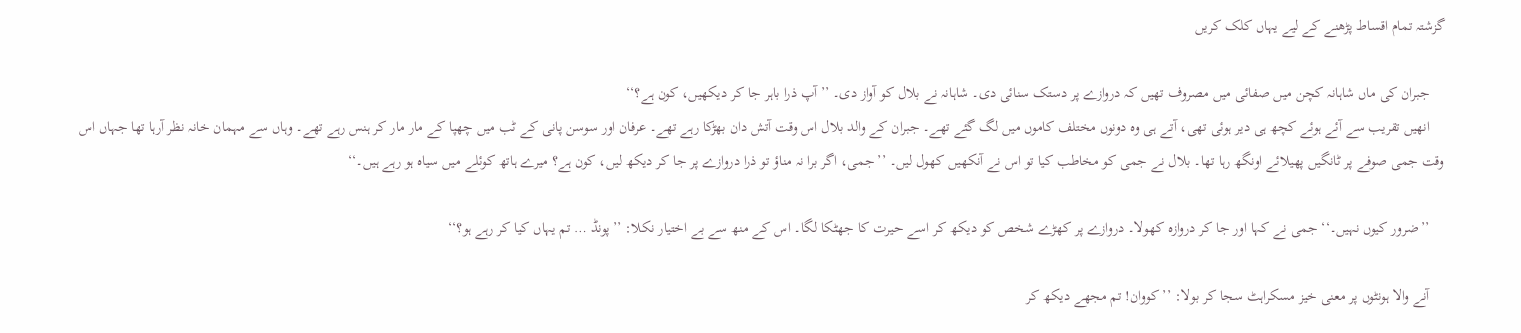گزشتہ تمام اقساط پڑھنے کے لیے یہاں کلک کریں

    جبران کی ماں شاہانہ کچن میں صفائی میں مصروف تھیں کہ دروازے پر دستک سنائی دی۔ شاہانہ نے بلال کو آواز دی۔ ’’آپ ذرا باہر جا کر دیکھیں، کون ہے؟‘‘
    انھیں تقریب سے آئے ہوئے کچھ ہی دیر ہوئی تھی، آتے ہی وہ دونوں مختلف کاموں میں لگ گئے تھے۔ جبران کے والد بلال اس وقت آتش دان بھڑکا رہے تھے۔ عرفان اور سوسن پانی کے ٹب میں چھپا کے مار مار کر ہنس رہے تھے۔ وہاں سے مہمان خانہ نظر آرہا تھا جہاں اس وقت جمی صوفے پر ٹانگیں پھیلائے اونگھ رہا تھا۔ بلال نے جمی کو مخاطب کیا تو اس نے آنکھیں کھول لیں۔ ’’جمی، اگر برا نہ مناؤ تو ذرا دروازے پر جا کر دیکھ لیں، کون ہے؟ میرے ہاتھ کوئلے میں سیاہ ہو رہے ہیں۔‘‘

    ’’ضرور کیوں نہیں۔‘‘ جمی نے کہا اور جا کر دروازہ کھولا۔ دروازے پر کھڑے شخص کو دیکھ کر اسے حیرت کا جھٹکا لگا۔ اس کے منھ سے بے اختیار نکلا: ’’پونڈ … تم یہاں کیا کر رہے ہو؟‘‘

    آنے والا ہونٹوں پر معنی خیز مسکراہٹ سجا کر بولا: ’’کووان! تم مجھے دیکھ کر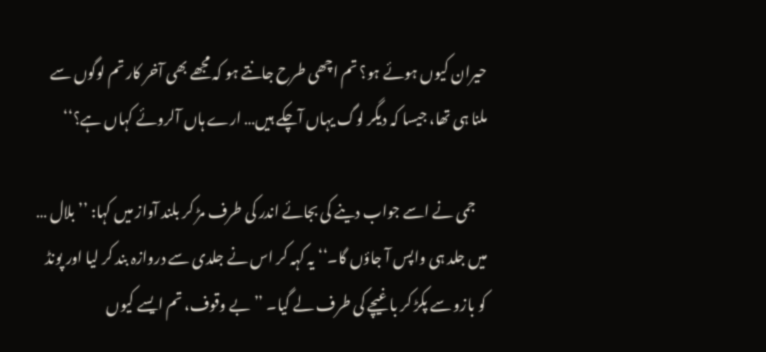حیران کیوں ہوئے ہو؟ تم اچھی طرح جانتے ہو کہ مجھے بھی آخر کار تم لوگوں سے ملنا ہی تھا، جیسا کہ دیگر لوگ یہاں آچکے ہیں… ارے ہاں آلروئے کہاں ہے؟‘‘

    جمی نے اسے جواب دینے کی بجائے اندر کی طرف مڑ کر بلند آواز میں کہا: ’’بلال … میں جلد ہی واپس آ جاؤں گا۔‘‘ یہ کہہ کر اس نے جلدی سے دروازہ بند کر لیا اور پونڈ کو بازو سے پکڑ کر باغیچے کی طرف لے گیا۔ ’’بے وقوف، تم ایسے کیوں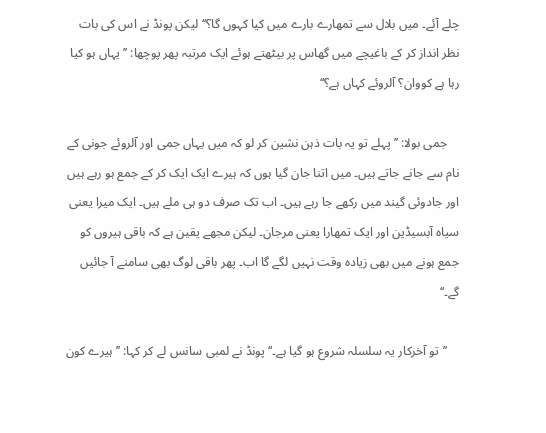چلے آئے۔ میں بلال سے تمھارے بارے میں کیا کہوں گا؟‘‘ لیکن پونڈ نے اس کی بات نظر انداز کر کے باغیچے میں گھاس پر بیٹھتے ہوئے ایک مرتبہ پھر پوچھا: ’’یہاں ہو کیا رہا ہے کووان؟ آلروئے کہاں ہے؟‘‘

    جمی بولا: ’’پہلے تو یہ بات ذہن نشین کر لو کہ میں یہاں جمی اور آلروئے جونی کے نام سے جانے جاتے ہیں۔ میں اتنا جان گیا ہوں کہ ہیرے ایک ایک کر کے جمع ہو رہے ہیں اور جادوئی گیند میں رکھے جا رہے ہیں۔ اب تک صرف دو ہی ملے ہیں۔ ایک میرا یعنی سیاہ آبسیڈین اور ایک تمھارا یعنی مرجان۔ لیکن مجھے یقین ہے کہ باقی ہیروں کو جمع ہونے میں بھی زیادہ وقت نہیں لگے گا اب۔ پھر باقی لوگ بھی سامنے آ جائیں گے۔‘‘

    ’’تو آخرکار یہ سلسلہ شروع ہو گیا ہے۔‘‘ پونڈ نے لمبی سانس لے کر کہا: ’’ہیرے کون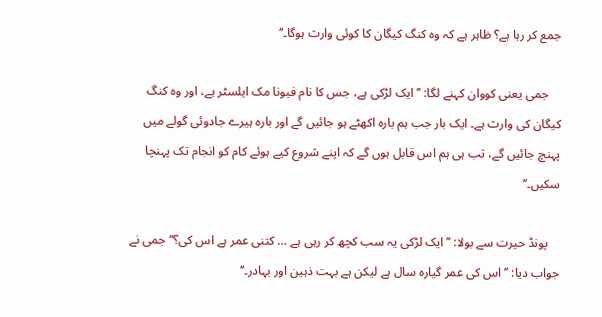جمع کر رہا ہے؟ ظاہر ہے کہ وہ کنگ کیگان کا کوئی وارث ہوگا۔‘‘

    جمی یعنی کووان کہنے لگا: ’’ایک لڑکی ہے، جس کا نام فیونا مک ایلسٹر ہے، اور وہ کنگ کیگان کی وارث ہے۔ ایک بار جب ہم بارہ اکھٹے ہو جائیں گے اور بارہ ہیرے جادوئی گولے میں پہنچ جائیں گے، تب ہی ہم اس قابل ہوں گے کہ اپنے شروع کیے ہوئے کام کو انجام تک پہنچا سکیں۔‘‘

    پونڈ حیرت سے بولا: ’’ایک لڑکی یہ سب کچھ کر رہی ہے … کتنی عمر ہے اس کی؟‘‘ جمی نے جواب دیا: ’’اس کی عمر گیارہ سال ہے لیکن ہے بہت ذہین اور بہادر۔‘‘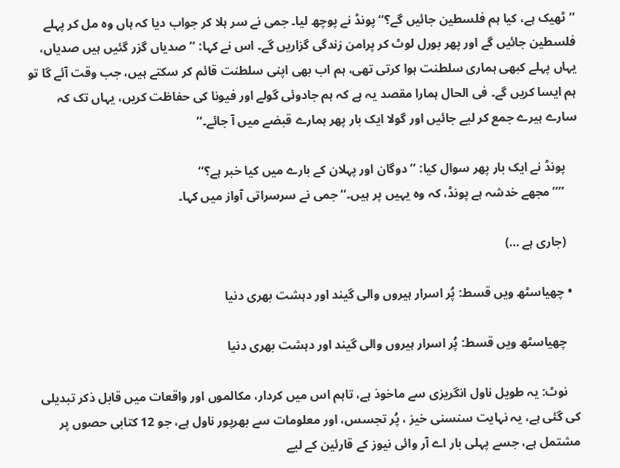’’ٹھیک ہے، کیا ہم فلسطین جائیں گے؟‘‘ پونڈ نے پوچھ لیا۔ جمی نے سر ہلا کر جواب دیا کہ ہاں وہ مل کر پہلے فلسطین جائیں گے اور پھر بورل لوٹ کر پرامن زندگی گزاریں گے۔ اس نے کہا: ’’صدیاں گزر گئیں ہیں صدیاں، یہاں پہلے کبھی ہماری سلطنت ہوا کرتی تھی، ہم اب بھی اپنی سلطنت قائم کر سکتے ہیں، جب وقت آئے گا تو ہم ایسا کریں گے۔ فی الحال ہمارا مقصد یہ ہے کہ ہم جادوئی گولے اور فیونا کی حفاظت کریں، یہاں تک کہ سارے ہیرے جمع کر لیے جائیں اور گولا ایک بار پھر ہمارے قبضے میں آ جائے۔‘‘

    پونڈ نے ایک بار پھر سوال کیا: ’’دوگان اور پہلان کے بارے میں کیا خبر ہے؟‘‘
    ’’’’مجھے خدشہ ہے پونڈ، کہ وہ یہیں پر ہیں۔‘‘ جمی نے سرسراتی آواز میں کہا۔

    (جاری ہے …)

  • چھیاسٹھ ویں قسط: پُر اسرار ہیروں والی گیند اور دہشت بھری دنیا

    چھیاسٹھ ویں قسط: پُر اسرار ہیروں والی گیند اور دہشت بھری دنیا

    نوٹ: یہ طویل ناول انگریزی سے ماخوذ ہے، تاہم اس میں کردار، مکالموں اور واقعات میں قابل ذکر تبدیلی کی گئی ہے، یہ نہایت سنسنی خیز ، پُر تجسس، اور معلومات سے بھرپور ناول ہے، جو 12 کتابی حصوں پر مشتمل ہے، جسے پہلی بار اے آر وائی نیوز کے قارئین کے لیے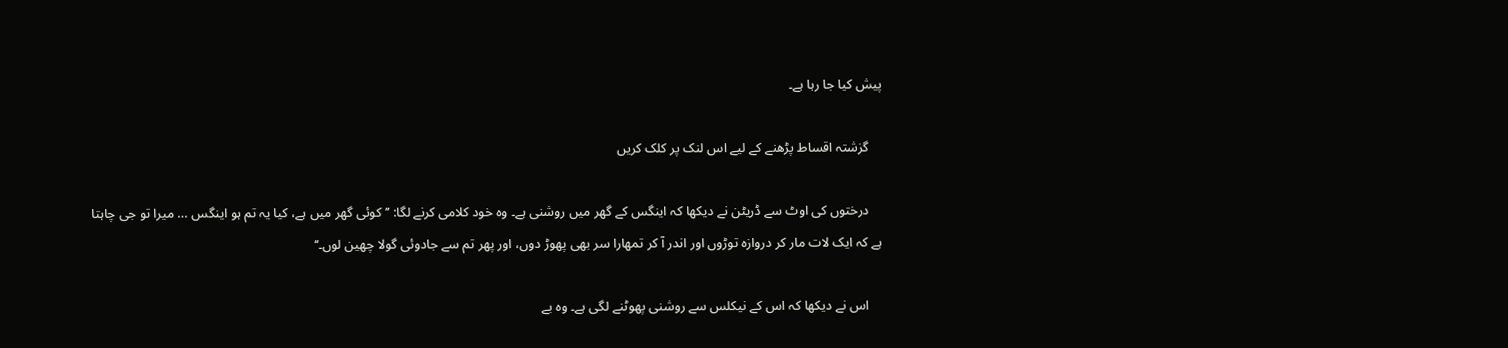پیش کیا جا رہا ہے۔

    گزشتہ اقساط پڑھنے کے لیے اس لنک پر کلک کریں

    درختوں کی اوٹ سے ڈریٹن نے دیکھا کہ اینگس کے گھر میں روشنی ہے۔ وہ خود کلامی کرنے لگا: ’’کوئی گھر میں ہے، کیا یہ تم ہو اینگس … میرا تو جی چاہتا ہے کہ ایک لات مار کر دروازہ توڑوں اور اندر آ کر تمھارا سر بھی پھوڑ دوں، اور پھر تم سے جادوئی گولا چھین لوں۔‘‘

    اس نے دیکھا کہ اس کے نیکلس سے روشنی پھوٹنے لگی ہے۔ وہ بے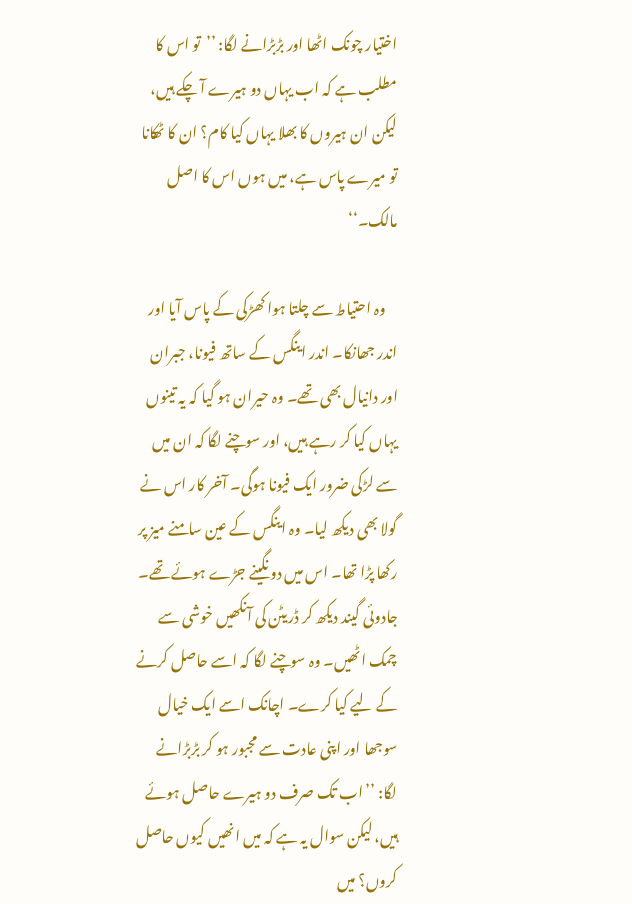اختیار چونک اٹھا اور بڑبڑانے لگا: ’’تو اس کا مطلب ہے کہ اب یہاں دو ہیرے آ چکے ہیں، لیکن ان ہیروں کا بھلا یہاں کیا کام؟ ان کا ٹھکانا تو میرے پاس ہے، میں ہوں اس کا اصل مالک۔‘‘

    وہ احتیاط سے چلتا ہوا کھڑکی کے پاس آیا اور اندر جھانکا۔ اندر اینگس کے ساتھ فیونا، جبران اور دانیال بھی تھے۔ وہ حیران ہو گیا کہ یہ تینوں یہاں کیا کر رہے ہیں، اور سوچنے لگا کہ ان میں سے لڑکی ضرور ایک فیونا ہوگی۔ آخر کار اس نے گولا بھی دیکھ لیا۔ وہ اینگس کے عین سامنے میز پر رکھا پڑا تھا۔ اس میں دو نگینے جڑے ہوئے تھے۔ جادوئی گیند دیکھ کر ڈریٹن کی آنکھیں خوشی سے چمک اٹھیں۔ وہ سوچنے لگا کہ اسے حاصل کرنے کے لیے کیا کرے۔ اچانک اسے ایک خیال سوجھا اور اپنی عادت سے مجبور ہو کر بڑبڑانے لگا: ’’اب تک صرف دو ہیرے حاصل ہوئے ہیں، لیکن سوال یہ ہے کہ میں انھیں کیوں حاصل کروں؟ میں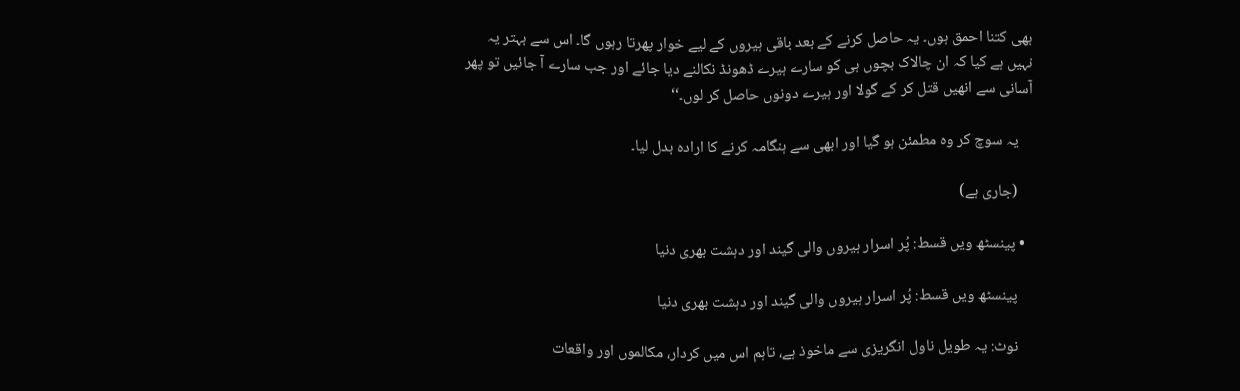بھی کتنا احمق ہوں۔ یہ حاصل کرنے کے بعد باقی ہیروں کے لیے خوار پھرتا رہوں گا۔ اس سے بہتر یہ نہیں ہے کیا کہ ان چالاک بچوں ہی کو سارے ہیرے ڈھونڈ نکالنے دیا جائے اور جب سارے آ جائیں تو پھر آسانی سے انھیں قتل کر کے گولا اور ہیرے دونوں حاصل کر لوں۔‘‘

    یہ سوچ کر وہ مطمئن ہو گیا اور ابھی سے ہنگامہ کرنے کا ارادہ بدل لیا۔

    (جاری ہے)

  • پینسٹھ ویں قسط: پُر اسرار ہیروں والی گیند اور دہشت بھری دنیا

    پینسٹھ ویں قسط: پُر اسرار ہیروں والی گیند اور دہشت بھری دنیا

    نوٹ: یہ طویل ناول انگریزی سے ماخوذ ہے، تاہم اس میں کردار، مکالموں اور واقعات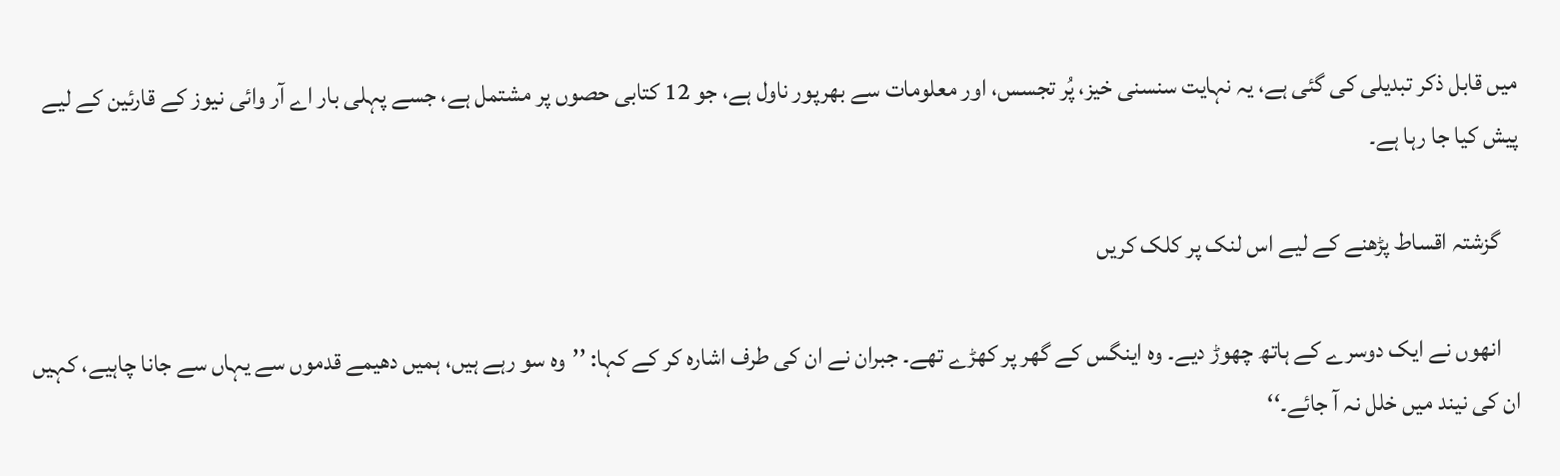میں قابل ذکر تبدیلی کی گئی ہے، یہ نہایت سنسنی خیز، پُر تجسس، اور معلومات سے بھرپور ناول ہے، جو 12 کتابی حصوں پر مشتمل ہے، جسے پہلی بار اے آر وائی نیوز کے قارئین کے لیے پیش کیا جا رہا ہے۔

    گزشتہ اقساط پڑھنے کے لیے اس لنک پر کلک کریں

    انھوں نے ایک دوسرے کے ہاتھ چھوڑ دیے۔ وہ اینگس کے گھر پر کھڑے تھے۔ جبران نے ان کی طرف اشارہ کر کے کہا: ’’وہ سو رہے ہیں، ہمیں دھیمے قدموں سے یہاں سے جانا چاہیے، کہیں ان کی نیند میں خلل نہ آ جائے۔‘‘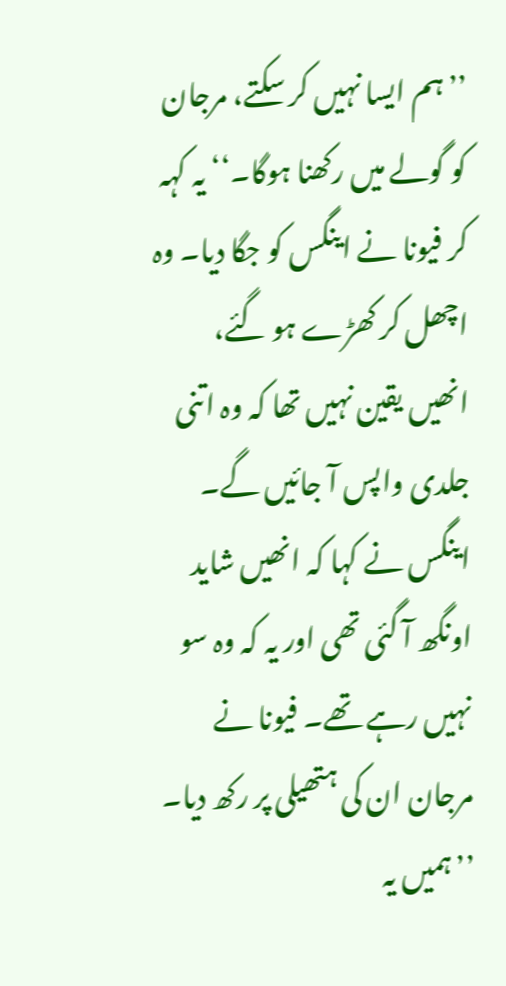’’ہم ایسا نہیں کر سکتے، مرجان کو گولے میں رکھنا ہوگا۔‘‘ یہ کہہ کر فیونا نے اینگس کو جگا دیا۔ وہ اچھل کر کھڑے ہو گئے، انھیں یقین نہیں تھا کہ وہ اتنی جلدی واپس آ جائیں گے۔ اینگس نے کہا کہ انھیں شاید اونگھ آ گئی تھی اور یہ کہ وہ سو نہیں رہے تھے۔ فیونا نے مرجان ان کی ہتھیلی پر رکھ دیا۔ ’’ہمیں یہ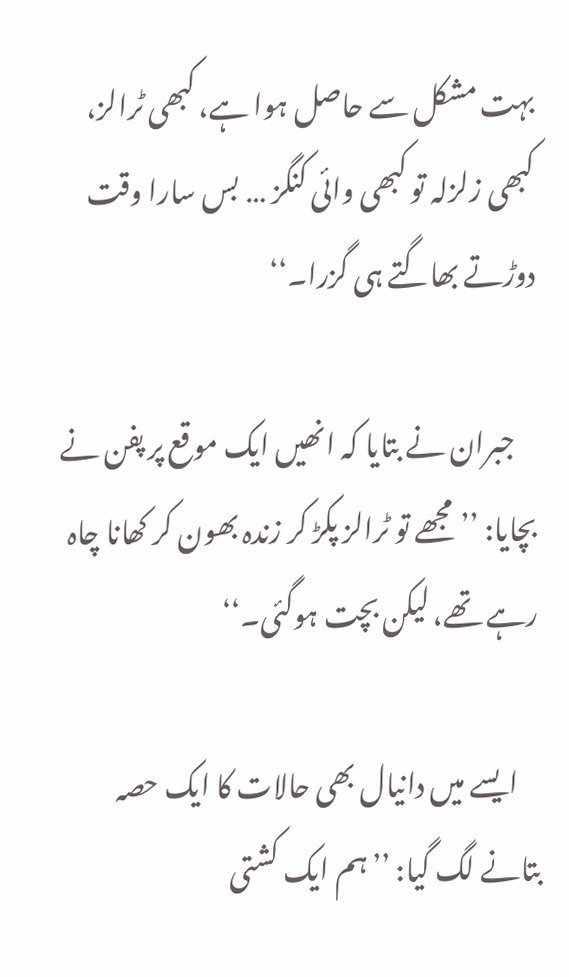بہت مشکل سے حاصل ہوا ہے، کبھی ٹرالز، کبھی زلزلہ تو کبھی وائی کنگز … بس سارا وقت دوڑتے بھاگتے ہی گزرا۔‘‘

    جبران نے بتایا کہ انھیں ایک موقع پر پفن نے بچایا: ’’مجھے تو ٹرالز پکڑ کر زندہ بھون کر کھانا چاہ رہے تھے، لیکن بچت ہوگئی۔‘‘

    ایسے میں دانیال بھی حالات کا ایک حصہ بتانے لگ گیا: ’’ہم ایک کشتی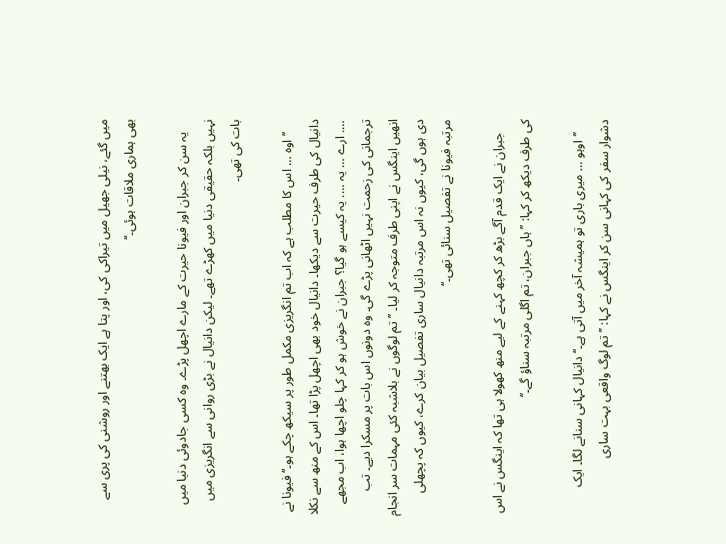میں گئے، نیلی جھیل میں تیراکی کی، اور پتا ہے ایک بھتنے اور روشنی کی پری سے بھی ہماری ملاقات ہوئی۔‘‘

    یہ سن کر جبران اور فیونا حیرت کے مارے اچھل پڑے۔ وہ کسی جادوئی دنیا میں نہیں بلکہ حقیقی دنیا میں کھڑے تھے۔ لیکن دانیال نے بڑی روانی سے انگریزی میں بات کی تھی۔

    ’’اوہ … اس کا مطلب ہے کہ اب تم انگریزی مکمل طور پر سیکھ چکے ہو۔‘‘ فیونا نے دانیال کی طرف حیرت سے دیکھا۔ دانیال خود بھی اچھل پڑا تھا۔ اس کے منھ سے نکلا …. ارے … یہ …. یہ کیسے ہو گیا؟ جبران نے خوش ہو کر کہا چلو اچھا ہوا، اب مجھے ترجمانی کی زحمت نہیں اٹھانی پڑے گی۔ وہ دونوں اس بات پر مسکرا دیے۔ تب انھیں اینگس نے اپنی طرف متوجہ کر لیا۔ ’’تم لوگوں نے بلاشبہ کئی مہمات سر انجام دی ہوں گی، کیوں نہ اس مرتبہ دانیال ساری تفصیل بیان کرے، کیوں کہ پچھلی مرتبہ فیونا نے تفصیل سنائی تھی۔‘‘

    جبران نے ایک قدم آگے بڑھ کر کچھ کہنے کے لیے منھ کھولا ہی تھا کہ اینگس نے اس کی طرف دیکھ کر کہا: ’’ہاں جبران، تم اگلی مرتبہ سناؤ گے۔‘‘

    ’’اوہو … میری باری تو ہمیشہ آخر میں آتی ہے۔‘‘ دانیال کہانی سنانے لگا۔ ایک دشوار سفر کی کہانی سن کر اینگس نے کہا: ’’تم لوگ واقعی بہت ساری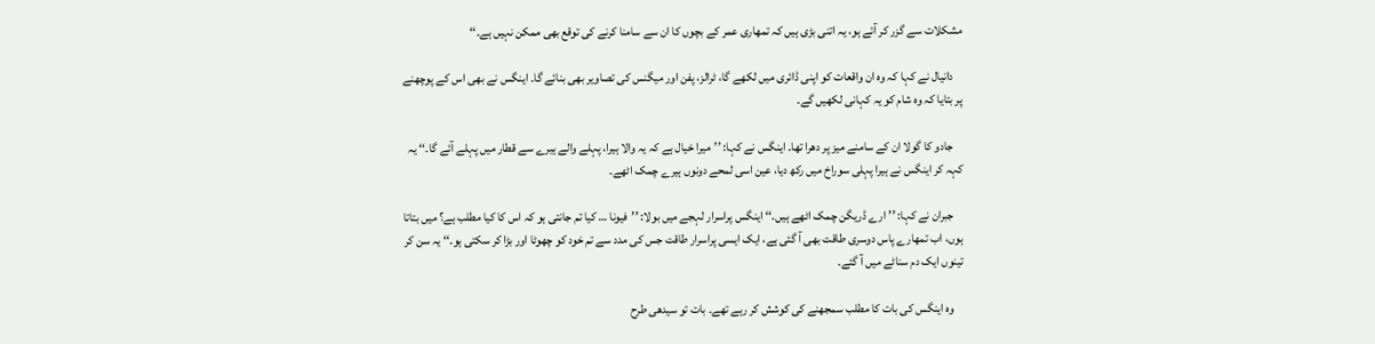مشکلات سے گزر کر آئے ہو، یہ اتنی بڑی ہیں کہ تمھاری عمر کے بچوں کا ان سے سامنا کرنے کی توقع بھی ممکن نہیں ہے۔‘‘

    دانیال نے کہا کہ وہ ان واقعات کو اپنی ڈائری میں لکھے گا، ٹرالز، پفن اور میگنس کی تصاویر بھی بنائے گا۔ اینگس نے بھی اس کے پوچھنے پر بتایا کہ وہ شام کو یہ کہانی لکھیں گے۔

    جادو کا گولا ان کے سامنے میز پر دھرا تھا۔ اینگس نے کہا: ’’میرا خیال ہے کہ یہ والا ہیرا، پہلے والے ہیرے سے قطار میں پہلے آئے گا۔‘‘ یہ کہہ کر اینگس نے ہیرا پہلی سوراخ میں رکھ دیا، عین اسی لمحے دونوں ہیرے چمک اٹھے۔

    جبران نے کہا: ’’ارے ڈریگن چمک اٹھے ہیں۔‘‘ اینگس پراسرار لہجے میں بولا: ’’فیونا … کیا تم جانتی ہو کہ اس کا کیا مطلب ہے؟ میں بتاتا ہوں، اب تمھارے پاس دوسری طاقت بھی آ گئی ہے، ایک ایسی پراسرار طاقت جس کی مدد سے تم خود کو چھوٹا اور بڑا کر سکتی ہو۔‘‘ یہ سن کر تینوں ایک دم سناٹے میں آ گئے۔

    وہ اینگس کی بات کا مطلب سمجھنے کی کوشش کر رہے تھے۔ بات تو سیدھی طرح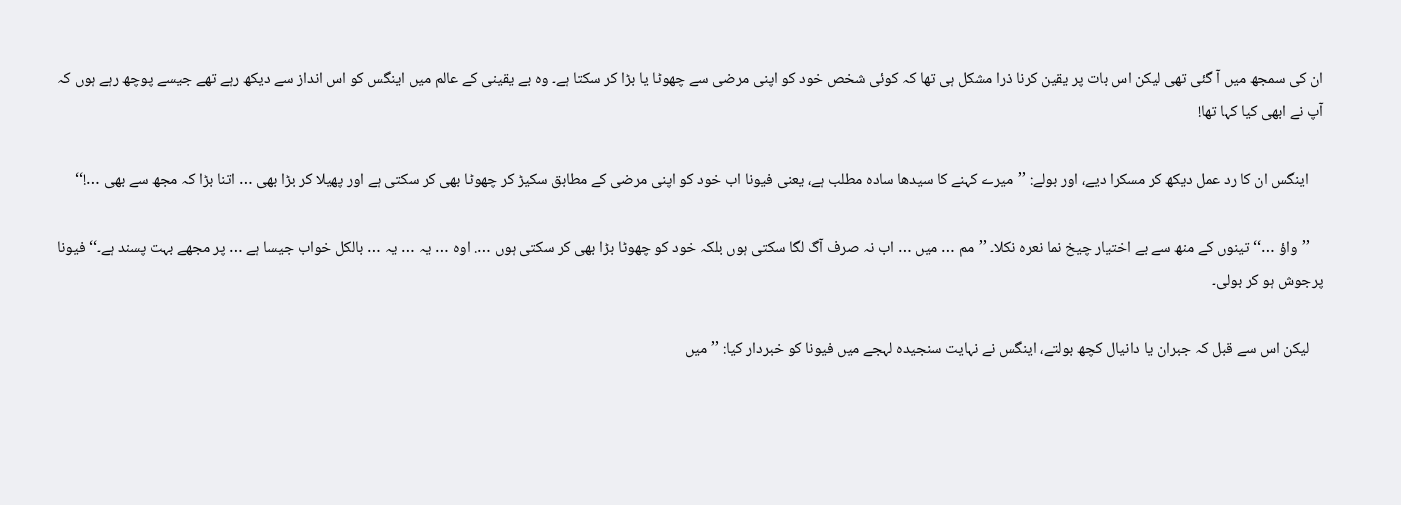ان کی سمجھ میں آ گئی تھی لیکن اس بات پر یقین کرنا ذرا مشکل ہی تھا کہ کوئی شخص خود کو اپنی مرضی سے چھوٹا یا بڑا کر سکتا ہے۔ وہ بے یقینی کے عالم میں اینگس کو اس انداز سے دیکھ رہے تھے جیسے پوچھ رہے ہوں کہ آپ نے ابھی کیا کہا تھا!

    اینگس ان کا رد عمل دیکھ کر مسکرا دیے، اور بولے: ’’میرے کہنے کا سیدھا سادہ مطلب ہے، یعنی فیونا اب خود کو اپنی مرضی کے مطابق سکیڑ کر چھوٹا بھی کر سکتی ہے اور پھیلا کر بڑا بھی … اتنا بڑا کہ مجھ سے بھی …!‘‘

    ’’واؤ …‘‘ تینوں کے منھ سے بے اختیار چیخ نما نعرہ نکلا۔ ’’مم … میں … اب نہ صرف آگ لگا سکتی ہوں بلکہ خود کو چھوٹا بڑا بھی کر سکتی ہوں …. اوہ … یہ … یہ … بالکل خواب جیسا ہے … پر مجھے بہت پسند ہے۔‘‘ فیونا پرجوش ہو کر بولی۔

    لیکن اس سے قبل کہ جبران یا دانیال کچھ بولتے، اینگس نے نہایت سنجیدہ لہجے میں فیونا کو خبردار کیا: ’’میں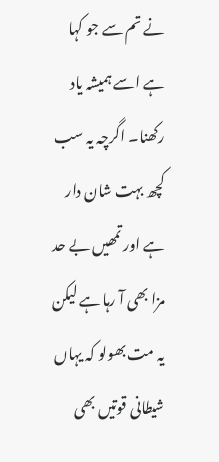نے تم سے جو کہا ہے اسے ہمیشہ یاد رکھنا۔ اگرچہ یہ سب کچھ بہت شان دار ہے اور تمھیں بے حد مزا بھی آ رہا ہے لیکن یہ مت بھولو کہ یہاں شیطانی قوتیں بھی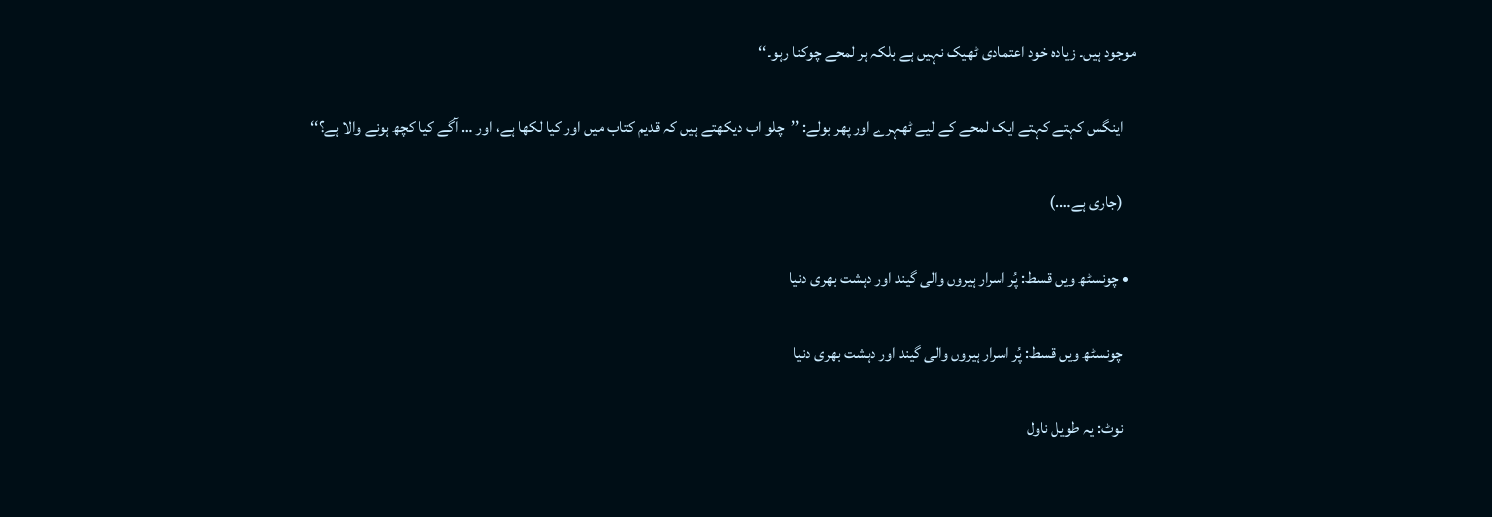موجود ہیں۔ زیادہ خود اعتمادی ٹھیک نہیں ہے بلکہ ہر لمحے چوکنا رہو۔‘‘

    اینگس کہتے کہتے ایک لمحے کے لیے ٹھہرے اور پھر بولے: ’’چلو اب دیکھتے ہیں کہ قدیم کتاب میں اور کیا لکھا ہے، اور … آگے کیا کچھ ہونے والا ہے؟‘‘

    (جاری ہے….)

  • چونسٹھ ویں قسط: پُر اسرار ہیروں والی گیند اور دہشت بھری دنیا

    چونسٹھ ویں قسط: پُر اسرار ہیروں والی گیند اور دہشت بھری دنیا

    نوٹ: یہ طویل ناول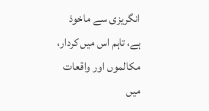انگریزی سے ماخوذ ہے، تاہم اس میں کردار، مکالموں اور واقعات میں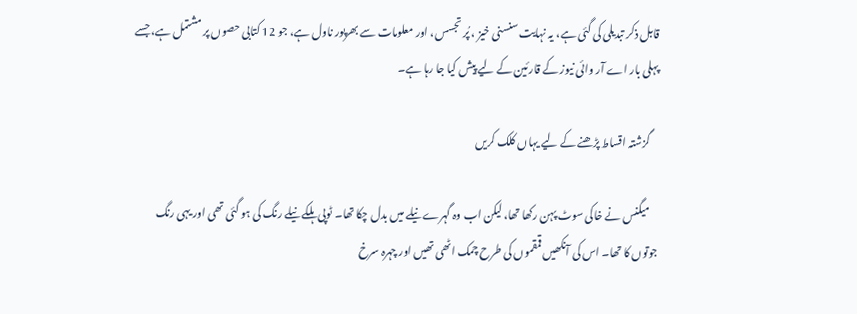قابل ذکر تبدیلی کی گئی ہے، یہ نہایت سنسنی خیز ، پُر تجسس، اور معلومات سے بھرپور ناول ہے، جو 12 کتابی حصوں پر مشتمل ہے، جسے پہلی بار اے آر وائی نیوز کے قارئین کے لیے پیش کیا جا رہا ہے۔

    گزشتہ اقساط پڑھنے کے لیے یہاں کلک کریں

    میگنس نے خاکی سوٹ پہن رکھا تھا، لیکن اب وہ گہرے نیلے میں بدل چکا تھا۔ ٹوپی ہلکے نیلے رنگ کی ہو گئی تھی اور یہی رنگ جوتوں کا تھا۔ اس کی آنکھیں قمقموں کی طرح چمک اٹھی تھیں اور چہرہ سرخ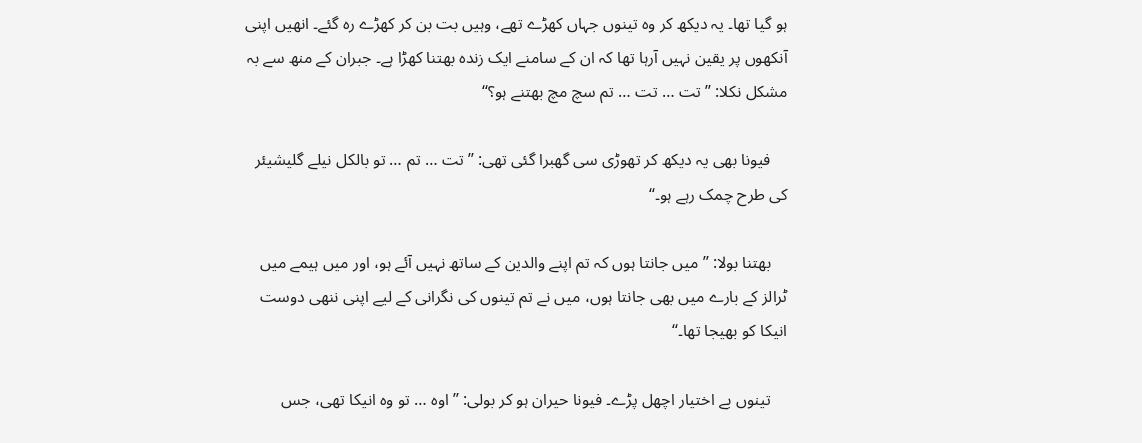ہو گیا تھا۔ یہ دیکھ کر وہ تینوں جہاں کھڑے تھے، وہیں بت بن کر کھڑے رہ گئے۔ انھیں اپنی آنکھوں پر یقین نہیں آرہا تھا کہ ان کے سامنے ایک زندہ بھتنا کھڑا ہے۔ جبران کے منھ سے بہ مشکل نکلا: ’’تت … تت … تم سچ مچ بھتنے ہو؟‘‘

    فیونا بھی یہ دیکھ کر تھوڑی سی گھبرا گئی تھی: ’’تت … تم … تو بالکل نیلے گلیشیئر کی طرح چمک رہے ہو۔‘‘

    بھتنا بولا: ’’میں جانتا ہوں کہ تم اپنے والدین کے ساتھ نہیں آئے ہو، اور میں ہیمے میں ٹرالز کے بارے میں بھی جانتا ہوں، میں نے تم تینوں کی نگرانی کے لیے اپنی ننھی دوست انیکا کو بھیجا تھا۔‘‘

    تینوں بے اختیار اچھل پڑے۔ فیونا حیران ہو کر بولی: ’’اوہ … تو وہ انیکا تھی، جس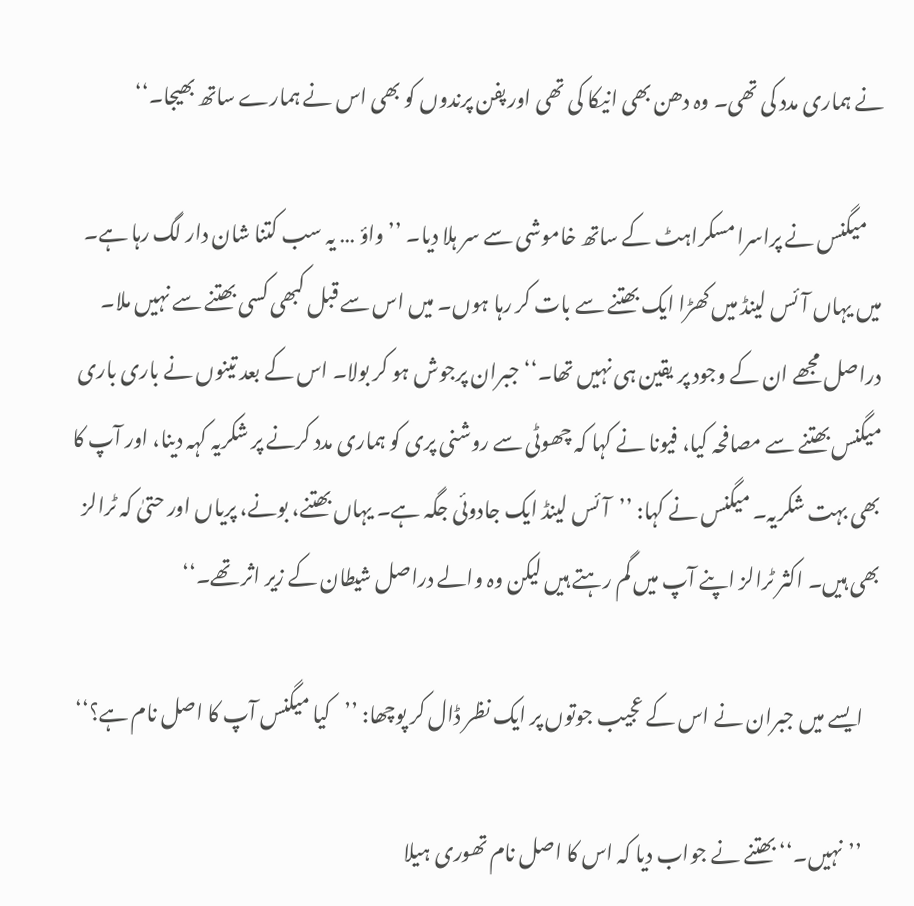نے ہماری مدد کی تھی۔ وہ دھن بھی انیکا کی تھی اور پفن پرندوں کو بھی اس نے ہمارے ساتھ بھیجا۔‘‘

    میگنس نے پراسرا مسکراہٹ کے ساتھ خاموشی سے سر ہلا دیا۔ ’’واؤ … یہ سب کتنا شان دار لگ رہا ہے۔ میں یہاں آئس لینڈ میں کھڑا ایک بھتنے سے بات کر رہا ہوں۔ میں اس سے قبل کبھی کسی بھتنے سے نہیں ملا۔ دراصل مجھے ان کے وجود پر یقین ہی نہیں تھا۔‘‘ جبران پرجوش ہو کر بولا۔ اس کے بعد تینوں نے باری باری میگنس بھتنے سے مصافحہ کیا، فیونا نے کہا کہ چھوٹی سے روشنی پری کو ہماری مدد کرنے پر شکریہ کہہ دینا، اور آپ کا بھی بہت شکریہ۔ میگنس نے کہا: ’’آئس لینڈ ایک جادوئی جگہ ہے۔ یہاں بھتنے، بونے، پریاں اور حتیٰ کہ ٹرالز بھی ہیں۔ اکثر ٹرالز اپنے آپ میں گم رہتے ہیں لیکن وہ والے دراصل شیطان کے زیر اثر تھے۔‘‘

    ایسے میں جبران نے اس کے عجیب جوتوں پر ایک نظر ڈال کر پوچھا: ’’کیا میگنس آپ کا اصل نام ہے؟‘‘

    ’’نہیں۔‘‘ بھتنے نے جواب دیا کہ اس کا اصل نام تھوری ہیلا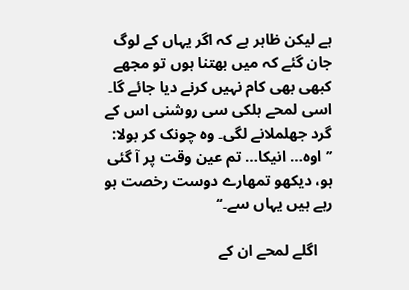ہے لیکن ظاہر ہے کہ اگر یہاں کے لوگ جان گئے کہ میں بھتنا ہوں تو مجھے کبھی بھی کام نہیں کرنے دیا جائے گا۔ اسی لمحے ہلکی سی روشنی اس کے گرد جھلملانے لگی۔ وہ چونک کر بولا: ’’اوہ… انیکا… تم عین وقت پر آ گئی ہو، دیکھو تمھارے دوست رخصت ہو رہے ہیں یہاں سے۔‘‘

    اگلے لمحے ان کے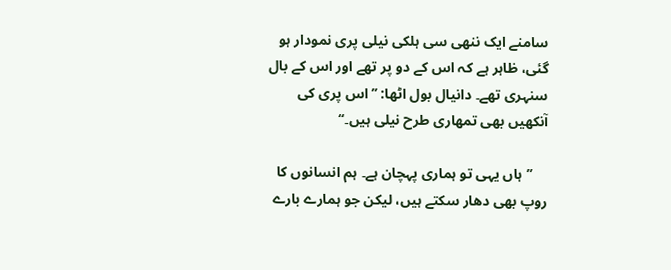سامنے ایک ننھی سی ہلکی نیلی پری نمودار ہو گئی، ظاہر ہے کہ اس کے دو پر تھے اور اس کے بال سنہری تھے۔ دانیال بول اٹھا: ’’اس پری کی آنکھیں بھی تمھاری طرح نیلی ہیں۔‘‘

    ’’ہاں یہی تو ہماری پہچان ہے۔ ہم انسانوں کا روپ بھی دھار سکتے ہیں، لیکن جو ہمارے بارے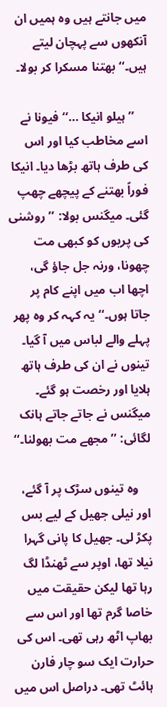میں جانتے ہیں وہ ہمیں ان آنکھوں سے پہچان لیتے ہیں۔‘‘ بھتنا مسکرا کر بولا۔

    ’’ہیلو انیکا …‘‘ فیونا نے اسے مخاطب کیا اور اس کی طرف ہاتھ بڑھا دیا۔ انیکا فوراً بھتنے کے پیچھے چھپ گئی۔ میگنس بولا: ’’روشنی کی پریوں کو کبھی مت چھونا، ورنہ جل جاؤ گی، اچھا اب میں اپنے کام پر جاتا ہوں۔‘‘ یہ کہہ کر وہ پھر پہلے والے لباس میں آ گیا۔ تینوں نے ان کی طرف ہاتھ ہلایا اور رخصت ہو گئے۔ میگنس نے جاتے جاتے ہانک لگائی: ’’مجھے مت بھولنا۔‘‘

    وہ تینوں سڑک پر آ گئے، اور نیلی جھیل کے لیے بس پکڑ لی۔ جھیل کا پانی گہرا نیلا تھا، اوپر سے ٹھنڈا لگ رہا تھا لیکن حقیقت میں خاصا گرم تھا اور اس سے بھاپ اٹھ رہی تھی۔ اس کی حرارت ایک سو چار فارن ہائٹ تھی۔ دراصل اس میں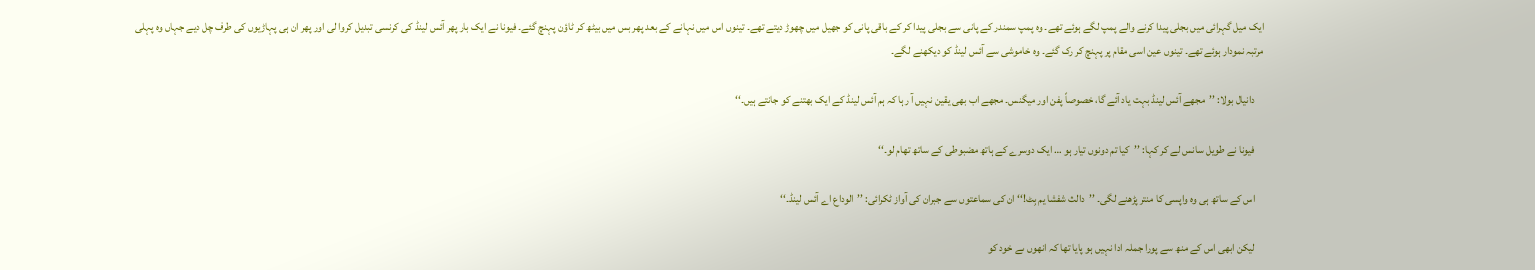ایک میل گہرائی میں بجلی پیدا کرنے والے پمپ لگے ہوئے تھے۔ وہ پمپ سمندر کے پانی سے بجلی پیدا کر کے باقی پانی کو جھیل میں چھوڑ دیتے تھے۔ تینوں اس میں نہانے کے بعد پھر بس میں بیٹھ کر ٹاؤن پہنچ گئے۔ فیونا نے ایک بار پھر آئس لینڈ کی کرنسی تبدیل کروا لی اور پھر ان ہی پہاڑیوں کی طرف چل دیے جہاں وہ پہلی مرتبہ نمودار ہوئے تھے۔ تینوں عین اسی مقام پر پہنچ کر رک گئے۔ وہ خاموشی سے آئس لینڈ کو دیکھنے لگے۔

    دانیال بولا: ’’مجھے آئس لینڈ بہت یاد آئے گا، خصوصاً پفن اور میگنس۔ مجھے اب بھی یقین نہیں آ رہا کہ ہم آئس لینڈ کے ایک بھتنے کو جانتے ہیں۔‘‘

    فیونا نے طویل سانس لے کر کہا: ’’کیا تم دونوں تیار ہو … ایک دوسرے کے ہاتھ مضبوطی کے ساتھ تھام لو۔‘‘

    اس کے ساتھ ہی وہ واپسی کا منتر پڑھنے لگی۔ ’’دالث شفشا یم بِٹ!‘‘ ان کی سماعتوں سے جبران کی آواز ٹکرائی: ’’الوداع اے آئس لینڈ۔‘‘

    لیکن ابھی اس کے منھ سے پورا جملہ ادا نہیں ہو پایا تھا کہ انھوں ںے خود کو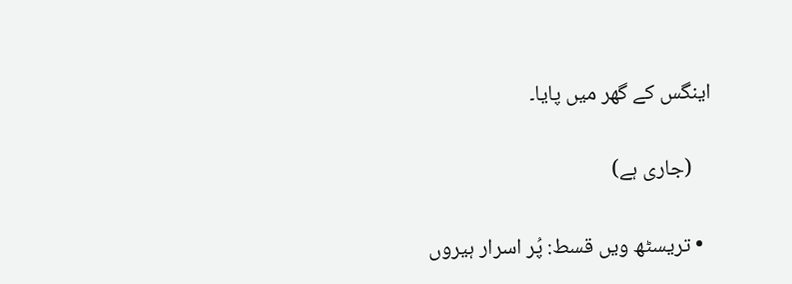اینگس کے گھر میں پایا۔

    (جاری ہے)

  • تریسٹھ ویں قسط: پُر اسرار ہیروں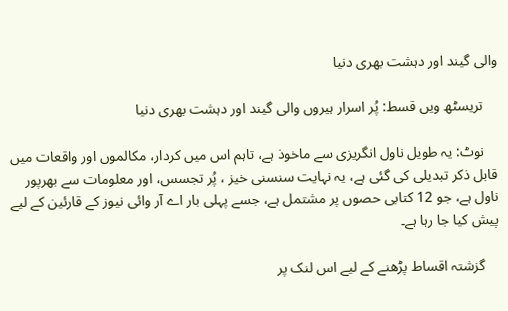والی گیند اور دہشت بھری دنیا

    تریسٹھ ویں قسط: پُر اسرار ہیروں والی گیند اور دہشت بھری دنیا

    نوٹ: یہ طویل ناول انگریزی سے ماخوذ ہے، تاہم اس میں کردار، مکالموں اور واقعات میں قابل ذکر تبدیلی کی گئی ہے، یہ نہایت سنسنی خیز ، پُر تجسس، اور معلومات سے بھرپور ناول ہے، جو 12 کتابی حصوں پر مشتمل ہے، جسے پہلی بار اے آر وائی نیوز کے قارئین کے لیے پیش کیا جا رہا ہے۔

    گزشتہ اقساط پڑھنے کے لیے اس لنک پر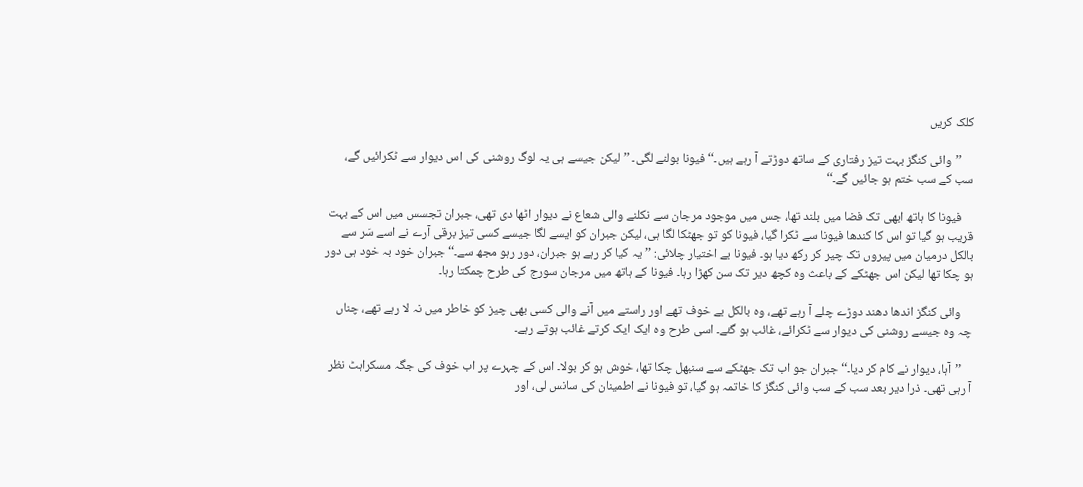کلک کریں

    ’’وائی کنگز بہت تیز رفتاری کے ساتھ دوڑتے آ رہے ہیں۔‘‘ فیونا بولنے لگی۔ ’’لیکن جیسے ہی یہ لوگ روشنی کی اس دیوار سے ٹکرائیں گے، سب کے سب ختم ہو جائیں گے۔‘‘

    فیونا کا ہاتھ ابھی تک فضا میں بلند تھا، جس میں موجود مرجان سے نکلنے والی شعاع نے دیوار اٹھا دی تھی، جبران تجسس میں اس کے بہت قریب ہو گیا تو اس کا کندھا فیونا سے ٹکرا گیا، فیونا کو تو جھٹکا لگا ہی، لیکن جبران کو ایسے لگا جیسے کسی تیز برقی آرے نے اسے سَر سے بالکل درمیان میں پیروں تک چیر کر رکھ دیا ہو۔ فیونا بے اختیار چلائی: ’’یہ کیا کر رہے ہو جبران، دور رہو مجھ سے۔‘‘ جبران خود بہ خود ہی دور ہو چکا تھا لیکن اس جھٹکے کے باعث وہ کچھ دیر تک سن کھڑا رہا۔ فیونا کے ہاتھ میں مرجان سورج کی طرح چمکتا رہا۔

    وائی کنگز اندھا دھند دوڑے چلے آ رہے تھے، وہ بالکل بے خوف تھے اور راستے میں آنے والی کسی بھی چیز کو خاطر میں نہ لا رہے تھے، چناں چہ وہ جیسے روشنی کی دیوار سے ٹکرائے، غائب ہو گئے۔ اسی طرح وہ ایک ایک کرتے غائب ہوتے رہے۔

    ’’آہا، دیوار نے کام کر دیا۔‘‘ جبران جو اب تک جھٹکے سے سنبھل چکا تھا، خوش ہو کر بولا۔ اس کے چہرے پر اب خوف کی جگہ مسکراہٹ نظر آ رہی تھی۔ ذرا دیر بعد سب کے سب وائی کنگز کا خاتمہ ہو گیا، تو فیونا نے اطمینان کی سانس لی، اور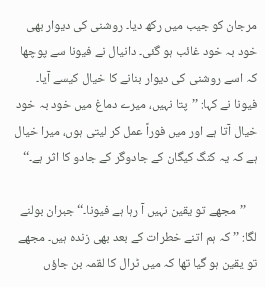مرجان کو جیب میں رکھ دیا۔ روشنی کی دیوار بھی خود بہ خود غائب ہو گئی۔ دانیال نے فیونا سے پوچھا کہ اسے روشنی کی دیوار بنانے کا خیال کیسے آیا۔ فیونا نے کہا: ’’پتا نہیں، میرے دماغ میں خود بہ خود خیال آتا ہے اور میں فوراً عمل کر لیتی ہوں، میرا خیال ہے کہ یہ کنگ کیگان کے جادوگر کے جادو کا اثر ہے۔‘‘

    ’’مجھے تو یقین نہیں آ رہا ہے فیونا۔‘‘ جبران بولنے لگا: ’’کہ ہم اتنے خطرات کے بعد بھی زندہ ہیں۔ مجھے تو یقین ہو گیا تھا کہ میں ٹرال کا لقمہ بن جاؤں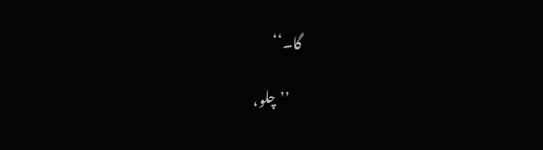گا۔‘‘

    ’’چلو،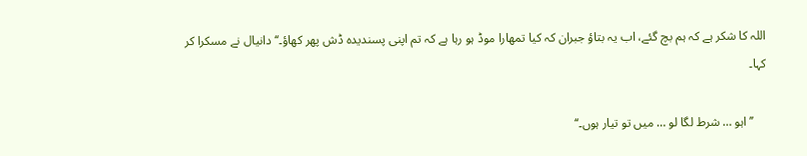اللہ کا شکر ہے کہ ہم بچ گئے، اب یہ بتاؤ جبران کہ کیا تمھارا موڈ ہو رہا ہے کہ تم اپنی پسندیدہ ڈش پھر کھاؤ۔‘‘ دانیال نے مسکرا کر کہا۔

    ’’اہو … شرط لگا لو … میں تو تیار ہوں۔‘‘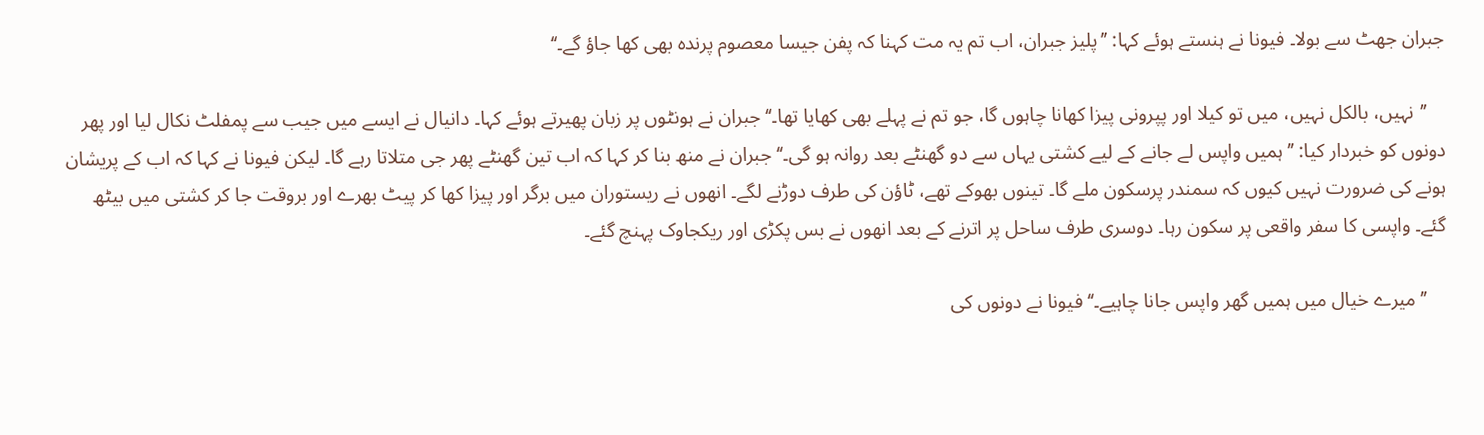جبران جھٹ سے بولا۔ فیونا نے ہنستے ہوئے کہا: ’’پلیز جبران، اب تم یہ مت کہنا کہ پفن جیسا معصوم پرندہ بھی کھا جاؤ گے۔‘‘

    ’’نہیں، بالکل نہیں، میں تو کیلا اور پپرونی پیزا کھانا چاہوں گا، جو تم نے پہلے بھی کھایا تھا۔‘‘ جبران نے ہونٹوں پر زبان پھیرتے ہوئے کہا۔ دانیال نے ایسے میں جیب سے پمفلٹ نکال لیا اور پھر دونوں کو خبردار کیا: ’’ہمیں واپس لے جانے کے لیے کشتی یہاں سے دو گھنٹے بعد روانہ ہو گی۔‘‘ جبران نے منھ بنا کر کہا کہ اب تین گھنٹے پھر جی متلاتا رہے گا۔ لیکن فیونا نے کہا کہ اب کے پریشان ہونے کی ضرورت نہیں کیوں کہ سمندر پرسکون ملے گا۔ تینوں بھوکے تھے، ٹاؤن کی طرف دوڑنے لگے۔ انھوں نے ریستوران میں برگر اور پیزا کھا کر پیٹ بھرے اور بروقت جا کر کشتی میں بیٹھ گئے۔ واپسی کا سفر واقعی پر سکون رہا۔ دوسری طرف ساحل پر اترنے کے بعد انھوں نے بس پکڑی اور ریکجاوک پہنچ گئے۔

    ’’میرے خیال میں ہمیں گھر واپس جانا چاہیے۔‘‘ فیونا نے دونوں کی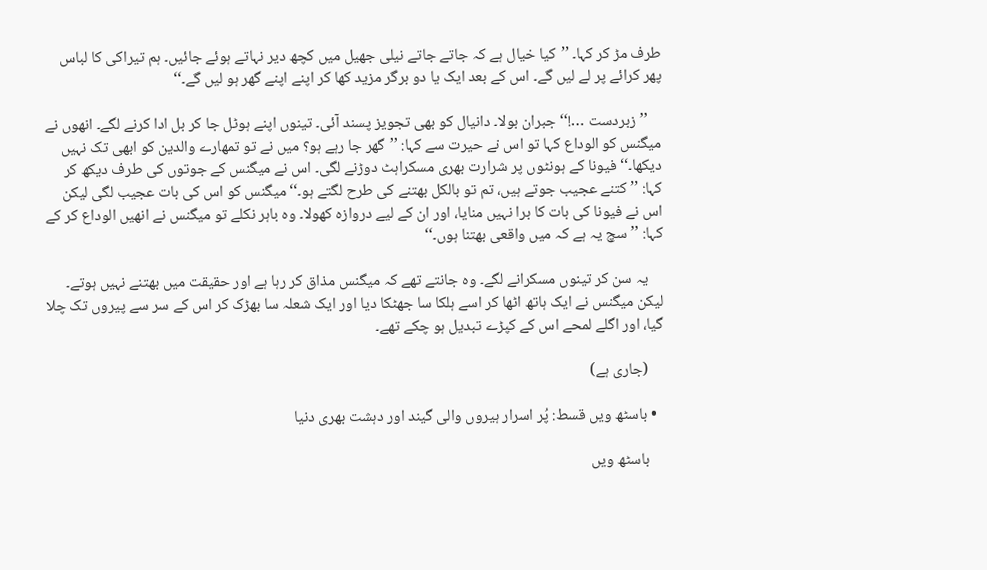طرف مڑ کر کہا۔ ’’کیا خیال ہے کہ جاتے جاتے نیلی جھیل میں کچھ دیر نہاتے ہوئے جائیں۔ ہم تیراکی کا لباس پھر کرائے پر لے لیں گے۔ اس کے بعد ایک یا دو برگر مزید کھا کر اپنے اپنے گھر ہو لیں گے۔‘‘

    ’’زبردست …!‘‘ جبران بولا۔ دانیال کو بھی تجویز پسند آئی۔ تینوں اپنے ہوٹل جا کر بل ادا کرنے لگے۔ انھوں نے میگنس کو الوداع کہا تو اس نے حیرت سے کہا: ’’گھر جا رہے ہو؟ میں نے تو تمھارے والدین کو ابھی تک نہیں دیکھا۔‘‘ فیونا کے ہونٹوں پر شرارت بھری مسکراہٹ دوڑنے لگی۔ اس نے میگنس کے جوتوں کی طرف دیکھ کر کہا: ’’کتنے عجیب جوتے ہیں، تم تو بالکل بھتنے کی طرح لگتے ہو۔‘‘ میگنس کو اس کی بات عجیب لگی لیکن اس نے فیونا کی بات کا برا نہیں منایا، اور ان کے لیے دروازہ کھولا۔ وہ باہر نکلے تو میگنس نے انھیں الوداع کر کے کہا: ’’سچ یہ ہے کہ میں واقعی بھتنا ہوں۔‘‘

    یہ سن کر تینوں مسکرانے لگے۔ وہ جانتے تھے کہ میگنس مذاق کر رہا ہے اور حقیقت میں بھتنے نہیں ہوتے۔ لیکن میگنس نے ایک ہاتھ اٹھا کر اسے ہلکا سا جھٹکا دیا اور ایک شعلہ سا بھڑک کر اس کے سر سے پیروں تک چلا گیا، اور اگلے لمحے اس کے کپڑے تبدیل ہو چکے تھے۔

    (جاری ہے)

  • باسٹھ ویں قسط: پُر اسرار ہیروں والی گیند اور دہشت بھری دنیا

    باسٹھ ویں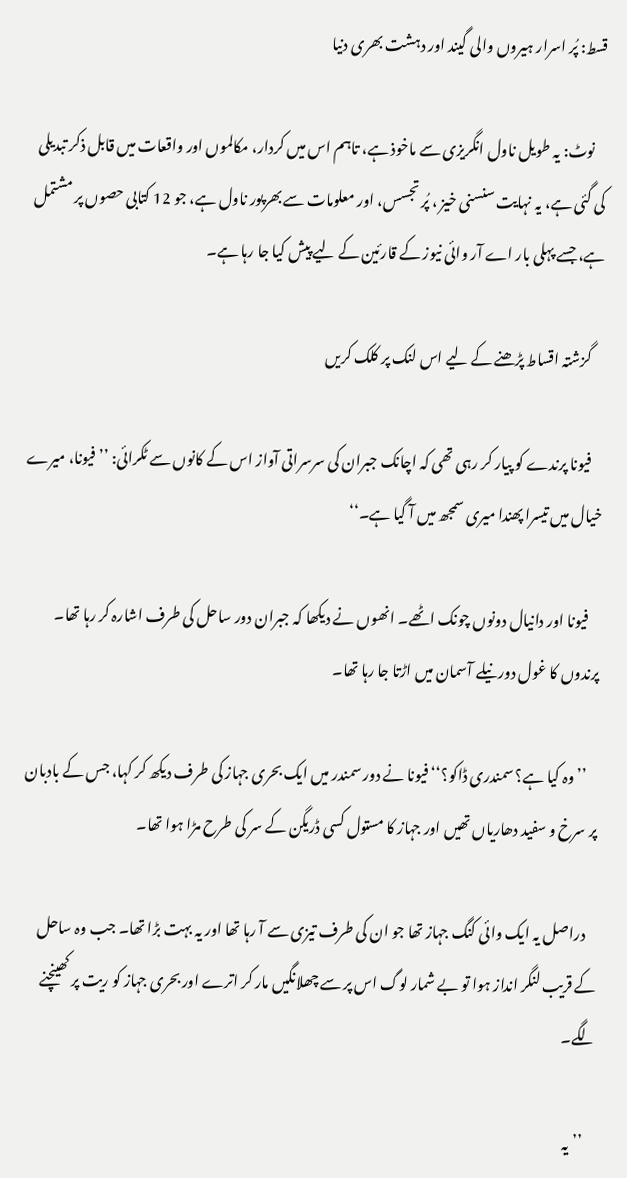قسط: پُر اسرار ہیروں والی گیند اور دہشت بھری دنیا

    نوٹ: یہ طویل ناول انگریزی سے ماخوذ ہے، تاہم اس میں کردار، مکالموں اور واقعات میں قابل ذکر تبدیلی کی گئی ہے، یہ نہایت سنسنی خیز ، پُر تجسس، اور معلومات سے بھرپور ناول ہے، جو 12 کتابی حصوں پر مشتمل ہے، جسے پہلی بار اے آر وائی نیوز کے قارئین کے لیے پیش کیا جا رہا ہے۔

    گزشتہ اقساط پڑھنے کے لیے اس لنک پر کلک کریں

    فیونا پرندے کو پیار کر رہی تھی کہ اچانک جبران کی سرسراتی آواز اس کے کانوں سے ٹکرائی: ’’فیونا، میرے خیال میں تیسرا پھندا میری سمجھ میں آ گیا ہے۔‘‘

    فیونا اور دانیال دونوں چونک اٹھے۔ انھوں نے دیکھا کہ جبران دور ساحل کی طرف اشارہ کر رہا تھا۔ پرندوں کا غول دور نیلے آسمان میں اڑتا جا رہا تھا۔

    ’’وہ کیا ہے؟ سمندری ڈاکو؟‘‘ فیونا نے دور سمندر میں ایک بحری جہاز کی طرف دیکھ کر کہا، جس کے بادبان پر سرخ و سفید دھاریاں تھیں اور جہاز کا مستول کسی ڈریگن کے سر کی طرح مڑا ہوا تھا۔

    دراصل یہ ایک وائی کنگ جہاز تھا جو ان کی طرف تیزی سے آ رہا تھا اور یہ بہت بڑا تھا۔ جب وہ ساحل کے قریب لنگر انداز ہوا تو بے شمار لوگ اس پر سے چھلانگیں مار کر اترے اور بحری جہاز کو ریت پر کھینچنے لگے۔

    ’’یہ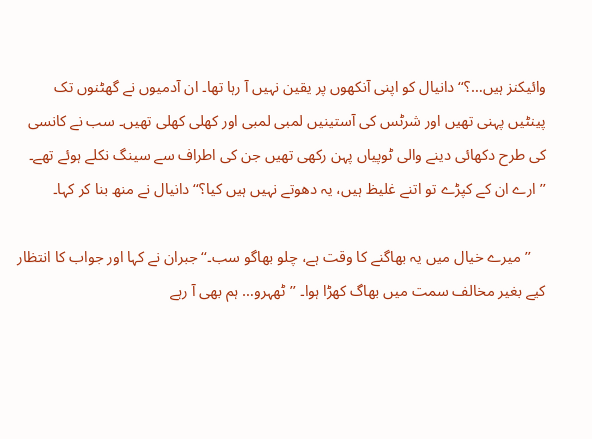وائیکنز ہیں…؟‘‘ دانیال کو اپنی آنکھوں پر یقین نہیں آ رہا تھا۔ ان آدمیوں نے گھٹنوں تک پینٹیں پہنی تھیں اور شرٹس کی آستینیں لمبی لمبی اور کھلی کھلی تھیں۔ سب نے کانسی کی طرح دکھائی دینے والی ٹوپیاں پہن رکھی تھیں جن کی اطراف سے سینگ نکلے ہوئے تھے۔ ’’ارے ان کے کپڑے تو اتنے غلیظ ہیں، یہ دھوتے نہیں ہیں کیا؟‘‘ دانیال نے منھ بنا کر کہا۔

    ’’میرے خیال میں یہ بھاگنے کا وقت ہے، چلو بھاگو سب۔‘‘ جبران نے کہا اور جواب کا انتظار کیے بغیر مخالف سمت میں بھاگ کھڑا ہوا۔ ’’ٹھہرو… ہم بھی آ رہے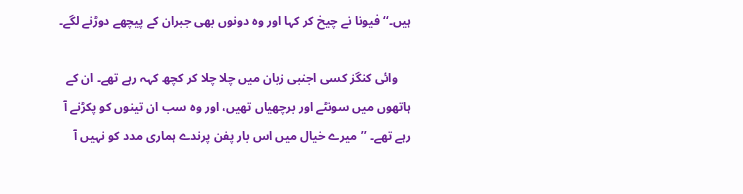ہیں۔‘‘ فیونا نے چیخ کر کہا اور وہ دونوں بھی جبران کے پیچھے دوڑنے لگے۔

    وائی کنگز کسی اجنبی زبان میں چلا چلا کر کچھ کہہ رہے تھے۔ ان کے ہاتھوں میں سونٹے اور برچھیاں تھیں، اور وہ سب ان تینوں کو پکڑنے آ رہے تھے۔ ’’میرے خیال میں اس بار پفن پرندے ہماری مدد کو نہیں آ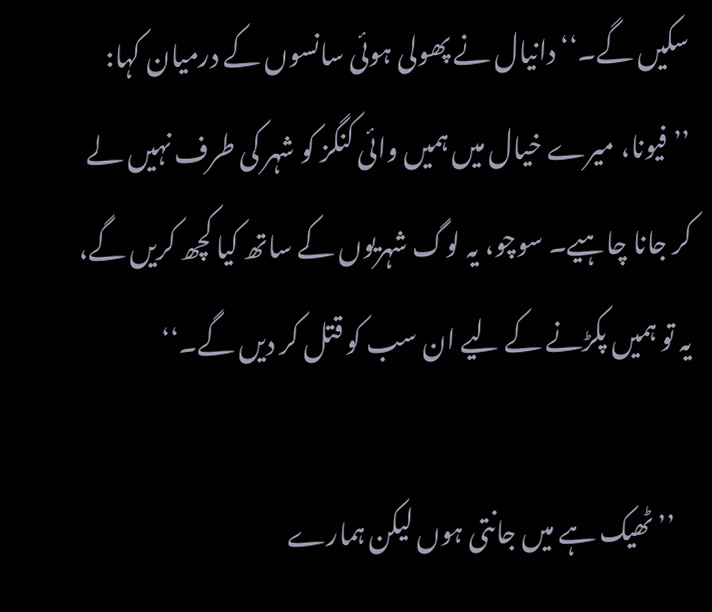سکیں گے۔‘‘ دانیال نے پھولی ہوئی سانسوں کے درمیان کہا: ’’فیونا، میرے خیال میں ہمیں وائی کنگز کو شہر کی طرف نہیں لے کر جانا چاہیے۔ سوچو، یہ لوگ شہریوں کے ساتھ کیا کچھ کریں گے، یہ تو ہمیں پکڑنے کے لیے ان سب کو قتل کر دیں گے۔‘‘

    ’’ٹھیک ہے میں جانتی ہوں لیکن ہمارے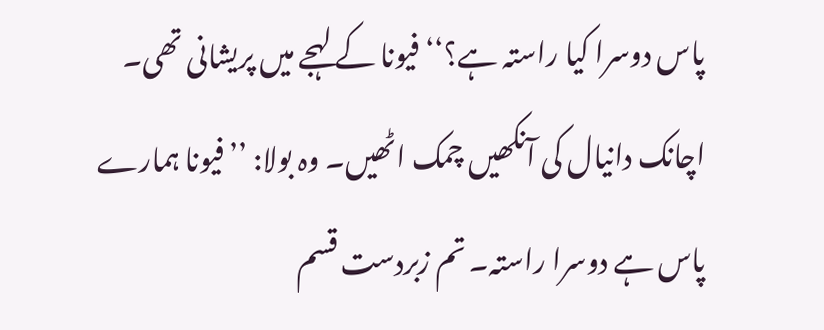پاس دوسرا کیا راستہ ہے؟‘‘ فیونا کے لہجے میں پریشانی تھی۔ اچانک دانیال کی آنکھیں چمک اٹھیں۔ وہ بولا: ’’فیونا ہمارے پاس ہے دوسرا راستہ۔ تم زبردست قسم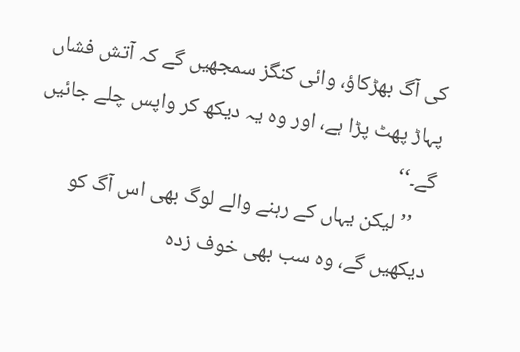کی آگ بھڑکاؤ، وائی کنگز سمجھیں گے کہ آتش فشاں پہاڑ پھٹ پڑا ہے، اور وہ یہ دیکھ کر واپس چلے جائیں گے۔‘‘
    ’’لیکن یہاں کے رہنے والے لوگ بھی اس آگ کو دیکھیں گے، وہ سب بھی خوف زدہ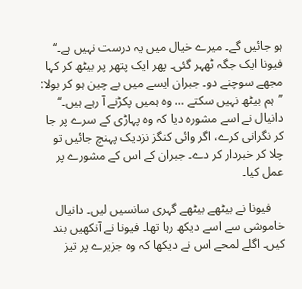ہو جائیں گے۔ میرے خیال میں یہ درست نہیں ہے۔‘‘ فیونا ایک جگہ ٹھہر گئی۔ پھر ایک پتھر پر بیٹھ کر کہا مجھے سوچنے دو۔ جبران ایسے میں بے چین ہو کر بولا: ’’ہم بیٹھ نہیں سکتے … وہ ہمیں پکڑنے آ رہے ہیں۔‘‘ دانیال نے اسے مشورہ دیا کہ وہ پہاڑی کے سرے پر جا کر نگرانی کرے، اگر وائی کنگز نزدیک پہنچ جائیں تو چلا کر خبردار کر دے۔ جبران کے اس کے مشورے پر عمل کیا۔

    فیونا نے بیٹھے بیٹھے گہری سانسیں لیں۔ دانیال خاموشی سے اسے دیکھ رہا تھا۔ فیونا نے آنکھیں بند کیں۔ اگلے لمحے اس نے دیکھا کہ وہ جزیرے پر تیز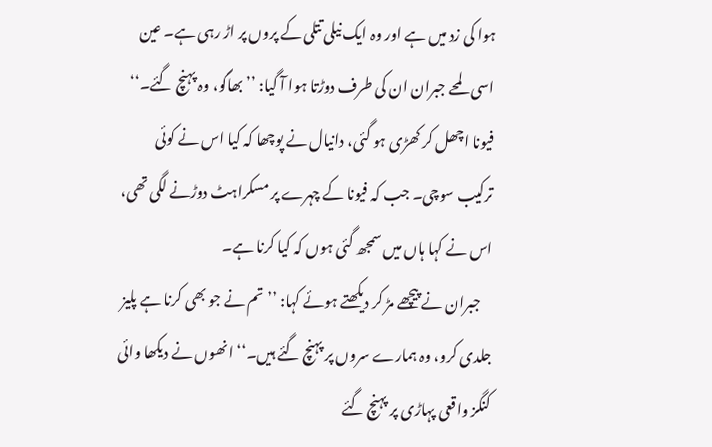ہوا کی زد میں ہے اور وہ ایک نیلی تتلی کے پروں پر اڑ رہی ہے۔ عین اسی لمحے جبران ان کی طرف دوڑتا ہوا آ گیا: ’’بھاگو، وہ پہنچ گئے۔‘‘ فیونا اچھل کر کھڑی ہو گئی، دانیال نے پوچھا کہ کیا اس نے کوئی ترکیب سوچی۔ جب کہ فیونا کے چہرے پر مسکراہٹ دوڑنے لگی تھی، اس نے کہا ہاں میں سمجھ گئی ہوں کہ کیا کرنا ہے۔
    جبران نے پیچھے مڑ کر دیکھتے ہوئے کہا: ’’تم نے جو بھی کرنا ہے پلیز جلدی کرو، وہ ہمارے سروں پر پہنچ گئے ہیں۔‘‘ انھوں نے دیکھا وائی کنگز واقعی پہاڑی پر پہنچ گئے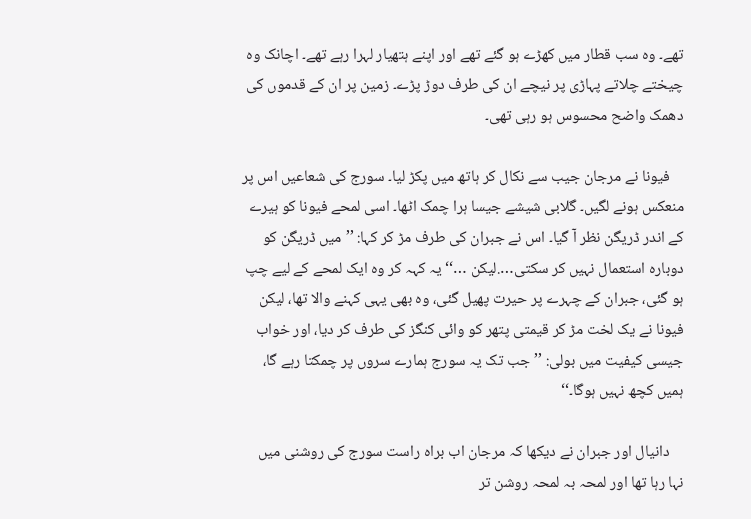تھے۔ وہ سب قطار میں کھڑے ہو گئے تھے اور اپنے ہتھیار لہرا رہے تھے۔ اچانک وہ چیختے چلاتے پہاڑی پر نیچے ان کی طرف دوڑ پڑے۔ زمین پر ان کے قدموں کی دھمک واضح محسوس ہو رہی تھی۔

    فیونا نے مرجان جیب سے نکال کر ہاتھ میں پکڑ لیا۔ سورج کی شعاعیں اس پر منعکس ہونے لگیں۔ گلابی شیشے جیسا ہرا چمک اٹھا۔ اسی لمحے فیونا کو ہیرے کے اندر ڈریگن نظر آ گیا۔ اس نے جبران کی طرف مڑ کر کہا: ’’میں ڈریگن کو دوبارہ استعمال نہیں کر سکتی….لیکن …‘‘ یہ کہہ کر وہ ایک لمحے کے لیے چپ ہو گئی، جبران کے چہرے پر حیرت پھیل گئی، وہ بھی یہی کہنے والا تھا، لیکن فیونا نے یک لخت مڑ کر قیمتی پتھر کو وائی کنگز کی طرف کر دیا، اور خواب جیسی کیفیت میں بولی: ’’جب تک یہ سورج ہمارے سروں پر چمکتا رہے گا، ہمیں کچھ نہیں ہوگا۔‘‘

    دانیال اور جبران نے دیکھا کہ مرجان اب براہ راست سورج کی روشنی میں نہا رہا تھا اور لمحہ بہ لمحہ روشن تر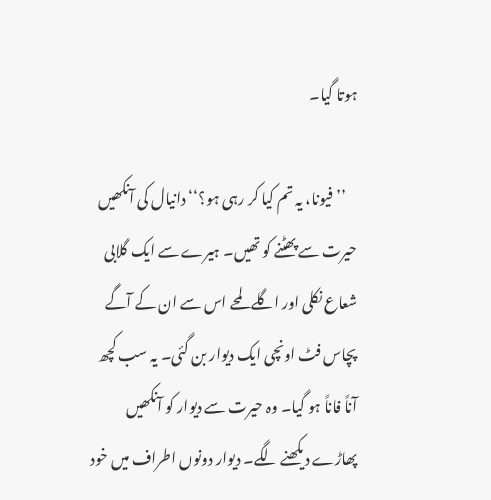ہوتا گیا۔

    ’’فیونا، یہ تم کیا کر رہی ہو؟‘‘ دانیال کی آنکھیں حیرت سے پھٹنے کو تھیں۔ ہیرے سے ایک گلابی شعاع نکلی اور اگلے لمحے اس سے ان کے آگے پچاس فٹ اونچی ایک دیوار بن گئی۔ یہ سب کچھ آناً فاناً ہو گیا۔ وہ حیرت سے دیوار کو آنکھیں پھاڑے دیکھنے لگے۔ دیوار دونوں اطراف میں خود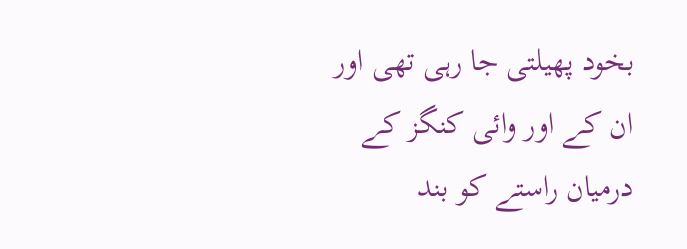بخود پھیلتی جا رہی تھی اور ان کے اور وائی کنگز کے درمیان راستے کو بند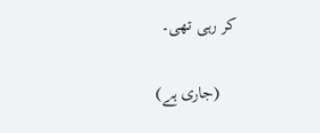کر رہی تھی۔

    (جاری ہے)